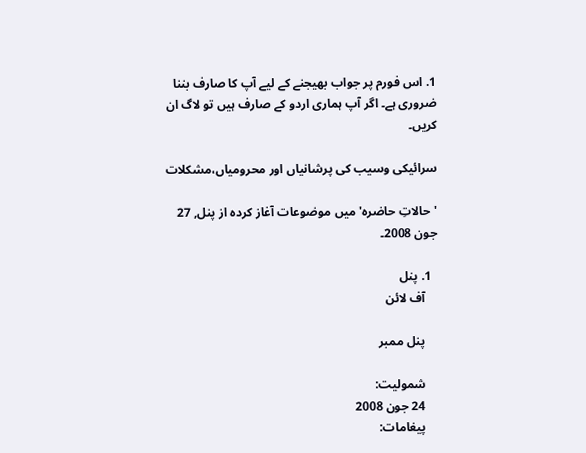1. اس فورم پر جواب بھیجنے کے لیے آپ کا صارف بننا ضروری ہے۔ اگر آپ ہماری اردو کے صارف ہیں تو لاگ ان کریں۔

سرائیکی وسیب کی پرشانیاں اور محرومیاں،مشکلات

'حالاتِ حاضرہ' میں موضوعات آغاز کردہ از پنل, 27 جون 2008۔

  1. پنل
    آف لائن

    پنل ممبر

    شمولیت:
    24 جون 2008
    پیغامات: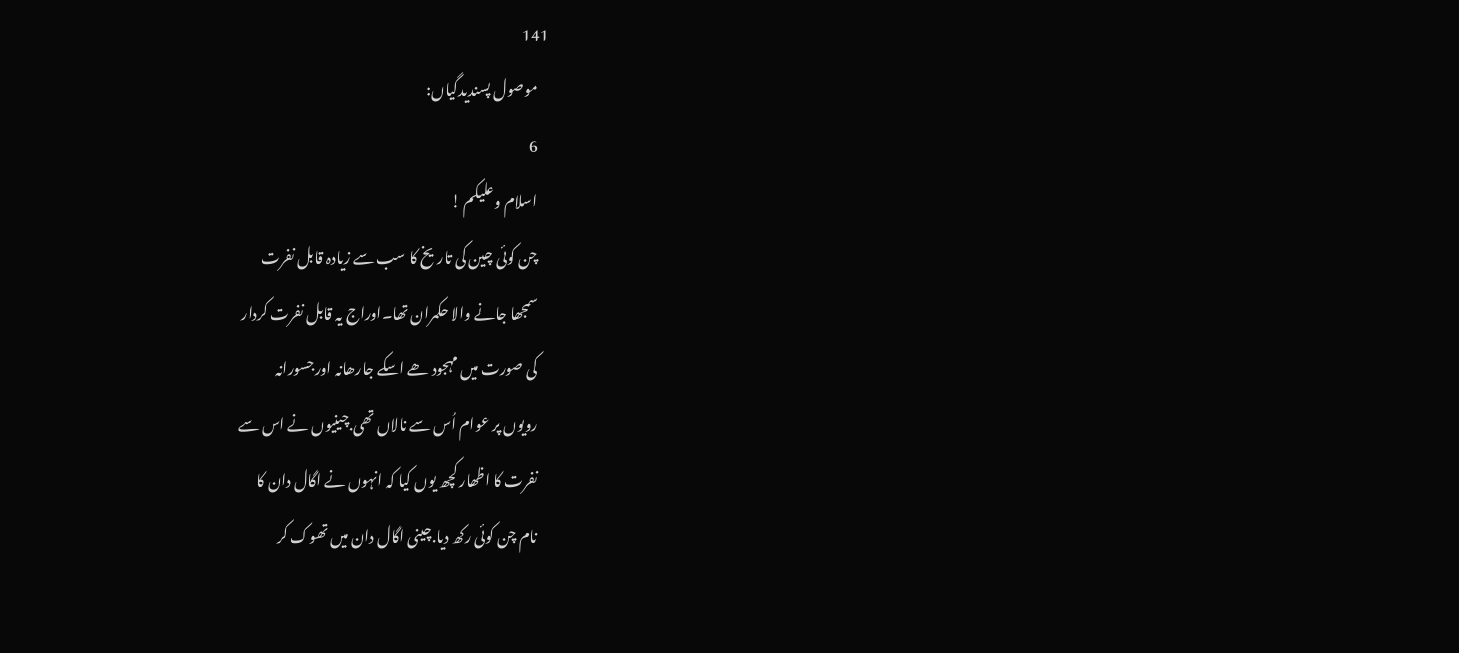141
    موصول پسندیدگیاں:
    6
    اسلام وعلیکم !
    چن کوئی چین کی تاریخ کا سب سے زیادہ قابل نفرت
    سمجھا جانے والا حکمران تھا۔اوراج یہ قابل نفرت کردار
    کی صورت میں مہجود ھے اسکے جارھانہ اورجسورانہ
    رویوں پر عوام اُس سے نالاں تھی.چینیوں نے اس سے
    نفرت کا اظھار کچھ یوں کیا کہ انہوں نے اگال دان کا
    نام چن کوئی رکھ دیا.چینی اگال دان میں تھوک کر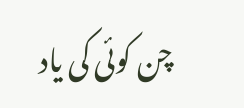چن کوئی کی یاد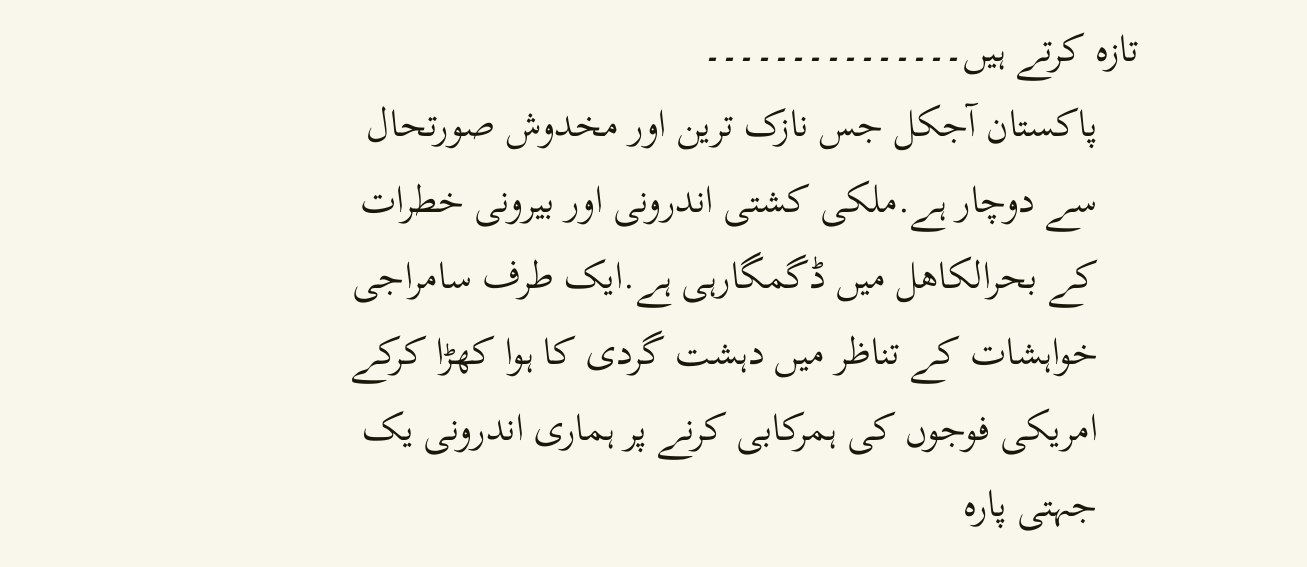تازہ کرتے ہیں۔۔۔۔۔۔۔۔۔۔۔۔۔۔۔
    پاکستان آجکل جس نازک ترین اور مخدوش صورتحال
    سے دوچار ہے.ملکی کشتی اندرونی اور بیرونی خطرات
    کے بحرالکاھل میں ڈگمگارہی ہے.ایک طرف سامراجی
    خواہشات کے تناظر میں دہشت گردی کا ہوا کھڑا کرکے
    امریکی فوجوں کی ہمرکابی کرنے پر ہماری اندرونی یک
    جہتی پارہ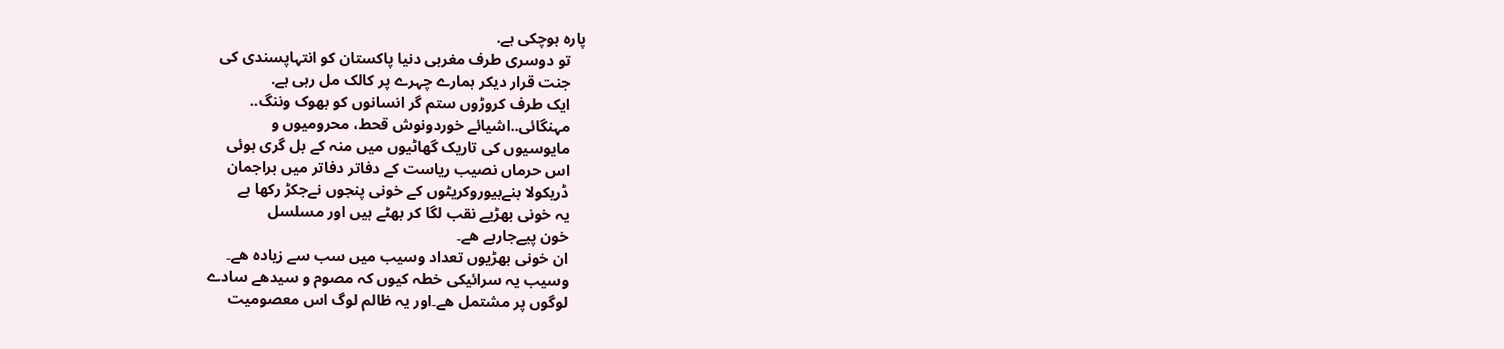پارہ ہوچکی ہے.
    تو دوسری طرف مغربی دنیا پاکستان کو انتہاپسندی کی
    جنت قرار دیکر ہمارے چہرے پر کالک مل رہی ہے.
    ایک طرف کروڑوں ستم گر انسانوں کو بھوک وننگ..
    مہنگائی..اشیائے خوردونوش قحط، محرومیوں و
    مایوسیوں کی تاریک گھاٹیوں میں منہ کے بل گری ہوئی
    اس حرماں نصیب ریاست کے دفاتر دفاتر میں براجمان
    ڈریکولا بنےبیوروکریٹوں کے خونی پنجوں نےجکڑ رکھا ہے
    یہ خونی بھڑیے نقب لگا کر بھٹے ہیں اور مسلسل
    خون پیےجارہے ھے۔
    ان خونی بھڑیوں تعداد وسیب میں سب سے زیادہ ھے۔
    وسیب یہ سرائیکی خطہ کیوں کہ مصوم و سیدھے سادے
    لوگوں پر مشتمل ھے۔اور یہ ظالم لوگ اس معصومیت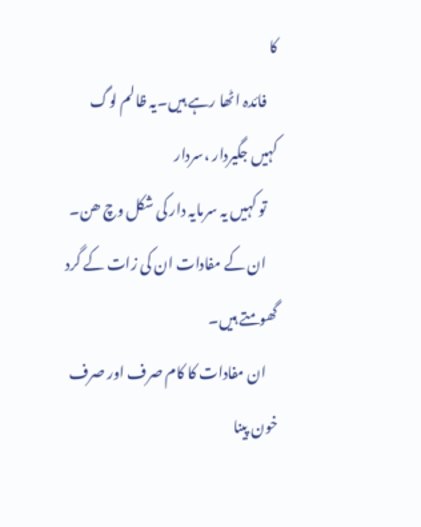کا
    فائدہ اٹھا رہے ہیں۔یہ ظالم لوگ کہیں جگیردار ،سردار
    تو کہیں یہ سرمایہ دار کی شکل وچ ھن۔
    ان کے مفادات ان کی زات کے گرد گھومتے ہیں۔
    ان مفادات کا کام صرف اور صرف خون پینا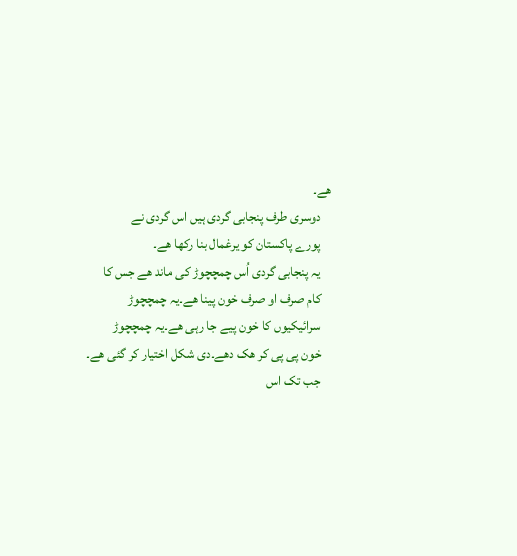ھے۔
    دوسری طرف پنجابی گردی ہیں اس گردی نے
    پورے پاکستان کو یرغمال بنا رکھا ھے۔
    یہ پنجابی گردی اُس چمچچوڑ کی ماند ھے جس کا
    کام صرف او صرف خون پینا ھے۔یہ چمچچوڑ
    سرائیکیوں کا خون پیے جا رہی ھے۔یہ چمچچوڑ
    خون پی پی کر ھک دھے۔دی شکل اختیار کر گئی ھے۔
    جب تک اس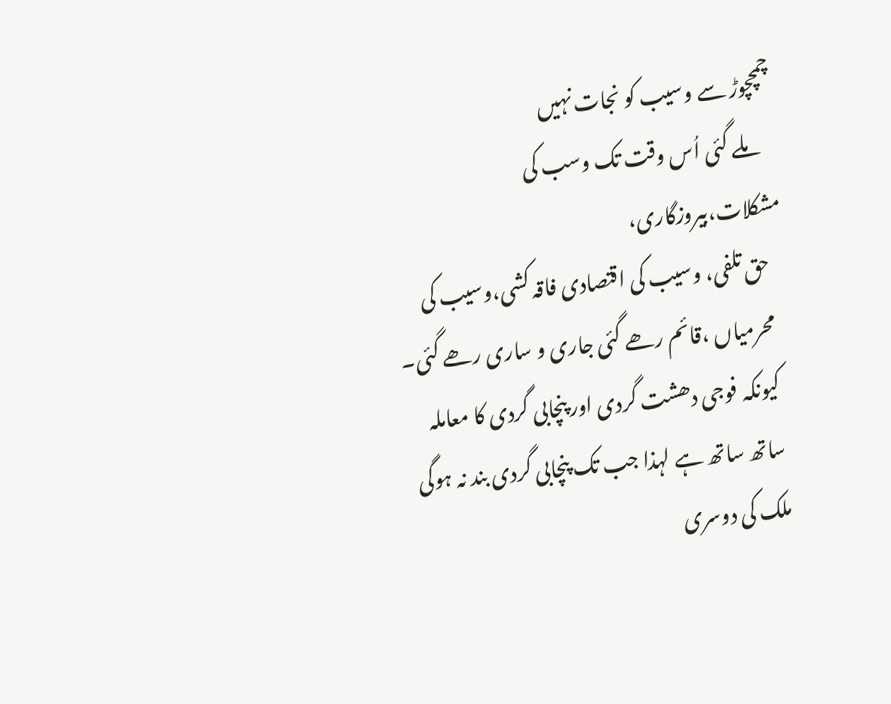چمچچوڑ سے وسیب کو نجات نہیں
    ملے گئی اُس وقت تک وسب کی مشکلات،بیروزگاری،
    حق تلفی، وسیب کی اقتصادی فاقہ کشی،وسیب کی
    محرمیاں ،قائم رھے گئی جاری و ساری رھے گئی۔
    کیونکہ فوجی دھشت گردی اور پنچابی گردی کا معاملہ
    ساتھ ساتھ ہے لہذا جب تک پنچابی گردی بند نہ ہوگی
    ملک کی دوسری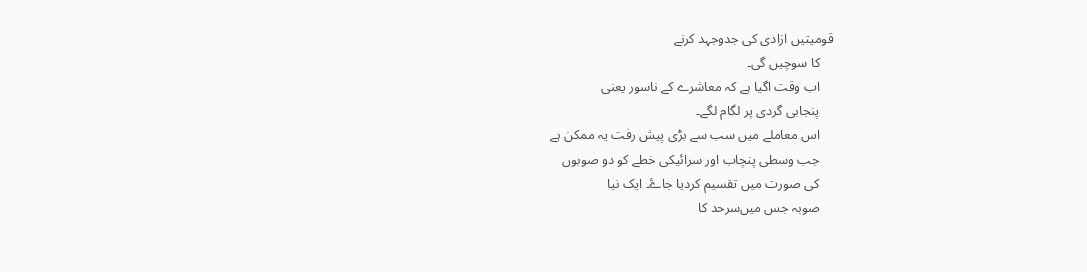قومیتیں ازادی کی جدوجہد کرنے
    کا سوچیں گی۔
    اب وقت اگیا ہے کہ معاشرے کے ناسور یعنی
    پنجابی گردی پر لگام لگے۔
    اس معاملے میں سب سے بڑی پیش رفت یہ ممکن ہے
    جب وسطی پنچاب اور سرائیکی خطے کو دو صوبوں
    کی صورت میں تقسیم کردیا جاۓ۔ ایک نیا
    صوبہ جس میں‌سرحد کا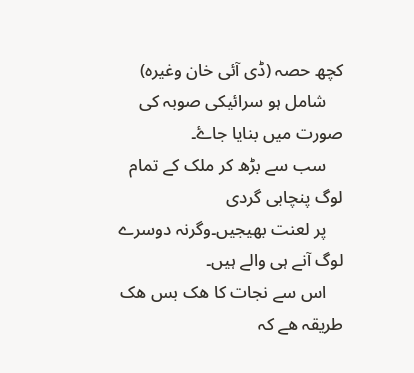کچھ حصہ (ڈی آئی خان وغیرہ)
    شامل ہو سرائیکی صوبہ کی صورت میں بنایا جاۓ۔
    سب سے بڑھ کر ملک کے تمام لوگ پنچابی گردی
    پر لعنت بھیجیں۔وگرنہ دوسرے لوگ آنے ہی والے ہیں۔
    اس سے نجات کا ھک بس ھک طریقہ ھے کہ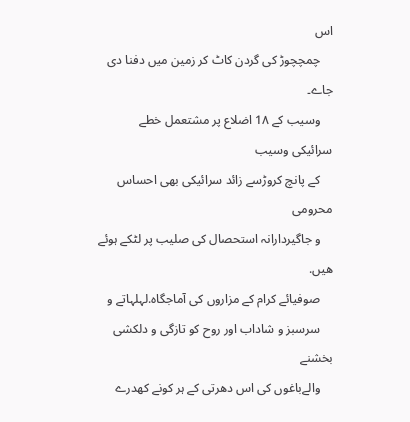اس
    چمچچوڑ کی گردن کاٹ کر زمین میں دفنا دی جاے۔
    وسیب کے 1٨ اضلاع پر مشتعمل خطے سرائیکی وسیب
    کے پانچ کروڑسے زائد سرائیکی بھی احساس محرومی
    و جاگیردارانہ استحصال کی صلیب پر لٹکے ہوئے ھیں.
    صوفیائے کرام کے مزاروں کی آماجگاہ.لہلہاتے و
    سرسبز و شاداب اور روح کو تازگی و دلکشی بخشنے
    والےباغوں کی اس دھرتی کے ہر کونے کھدرے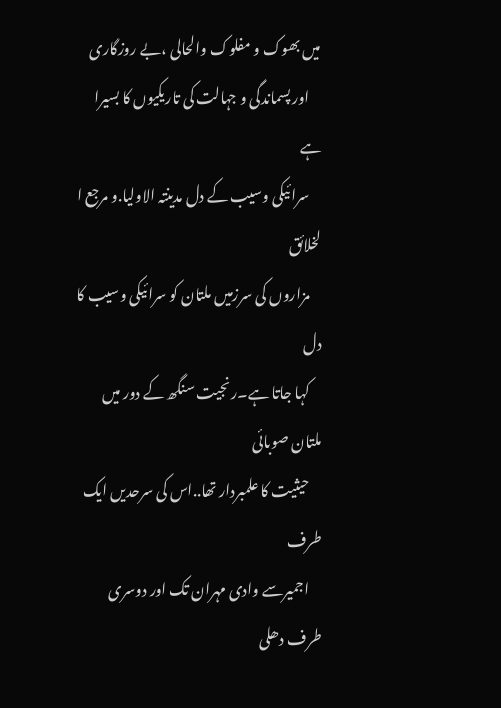میں بھوک و مفلوک والحالی ،بے روزگاری
    اور پسماندگی و جہالت کی تاریکیوں کا بسیرا ہے
    سرائیکی وسیب کے دل مدینتہ الاولیا.و مرجع ا لخلائق
    مزاروں کی سرزمیں ملتان کو سرائیکی وسیب کا دل
    کہا جاتا ہے۔رنجیت سنگھ کے دور میں ملتان صوبائی
    حیثیت کا علمبردار تھا..اس کی سرحدیں ایک طرف
    اجمیرسے وادی مہران تک اور دوسری طرف دھلی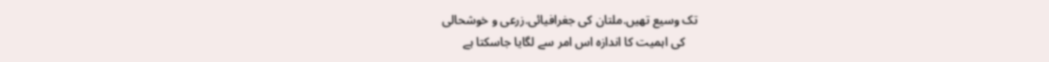تک وسیع تھیں.ملتان کی جغرافیائی.زرعی و خوشحالی
    کی اہمیت کا اندازہ اس امر سے لگایا جاسکتا ہے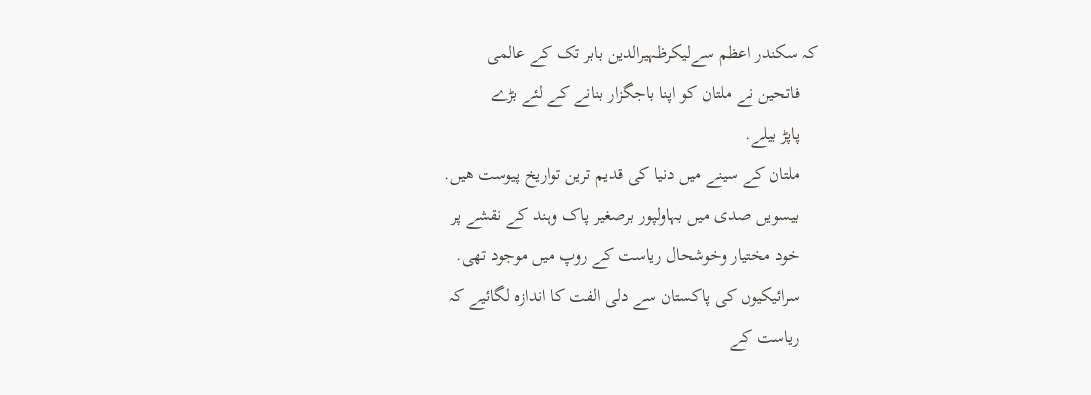کہ سکندر اعظم سےلیکرظہیرالدین بابر تک کے عالمی
    فاتحین نے ملتان کو اپنا باجگزار بنانے کے لئے بڑے
    پاپڑ بیلے.
    ملتان کے سینے میں دنیا کی قدیم ترین تواریخ پیوست ھیں.
    بیسویں صدی میں بہاولپور برصغیر پاک وہند کے نقشے پر
    خود مختیار وخوشحال ریاست کے روپ میں موجود تھی.
    سرائیکیوں کی پاکستان سے دلی الفت کا اندازہ لگائیے کہ
    ریاست کے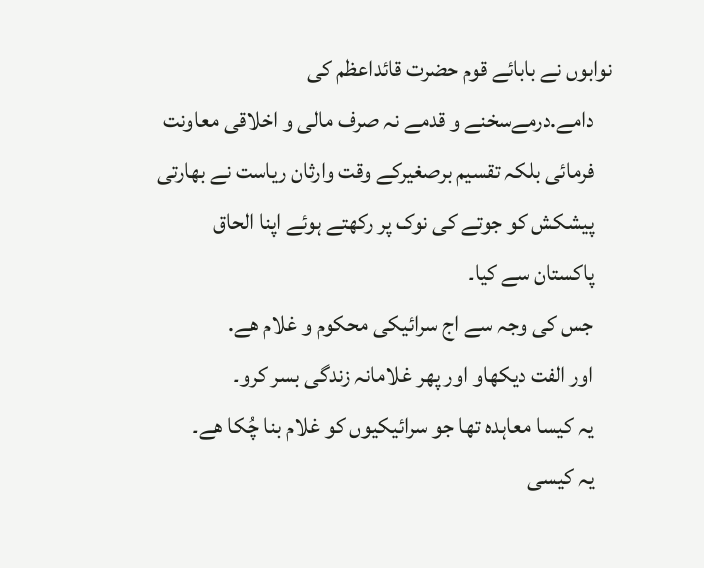نوابوں نے بابائے قوم حضرت قائداعظم کی
    دامے.درمےسخنے و قدمے نہ صرف مالی و اخلاقی معاونت
    فرمائی بلکہ تقسیم برصغیرکے وقت وارثان ریاست نے بھارتی
    پیشکش کو جوتے کی نوک پر رکھتے ہوئے اپنا الحاق
    پاکستان سے کیا۔
    جس کی وجہ سے اج سرائیکی محکوم و غلام ھے.
    اور الفت دیکھاو اور پھر غلامانہ زندگی بسر کرو۔
    یہ کیسا معاہدہ تھا جو سرائیکیوں کو غلام بنا چُکا ھے۔
    یہ کیسی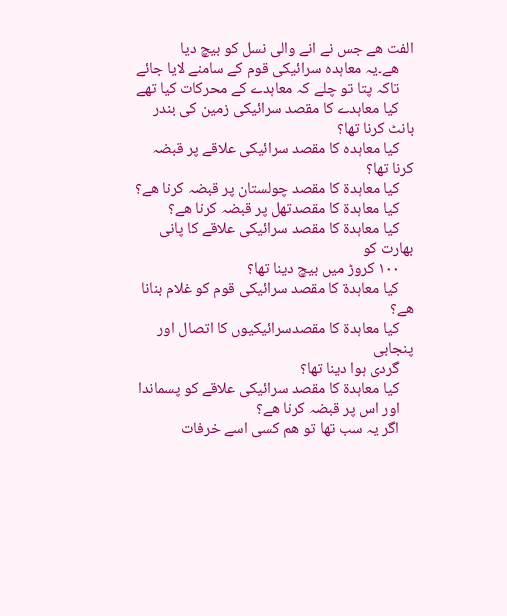الفت ھے جس نے انے والی نسل کو بیچ دیا
    ھے۔یہ معاہدہ سرائیکی قوم کے سامنے لایا جائے
    تاکہ پتا تو چلے کہ معاہدے کے محرکات کیا تھے
    کیا معاہدے کا مقصد سرائیکی زمین کی بندر بانٹ کرنا تھا؟
    کیا معاہدہ کا مقصد سرائیکی علاقے پر قبضہ کرنا تھا؟
    کیا معاہدة کا مقصد چولستان پر قبضہ کرنا ھے؟
    کیا معاہدة کا مقصدتھل پر قبضہ کرنا ھے؟
    کیا معاہدة کا مقصد سرائیکی علاقے کا پانی بھارت کو
    ١٠٠ کروڑ میں بیچ دینا تھا؟
    کیا معاہدة کا مقصد سرائیکی قوم کو غلام بنانا ھے؟
    کیا معاہدة کا مقصدسرائیکیوں کا اتصال اور پنجابی
    گردی ہوا دینا تھا؟
    کیا معاہدة کا مقصد سرائیکی علاقے کو پسماندا
    اور اس پر قبضہ کرنا ھے؟
    اگر یہ سب تھا تو ھم کسی اسے خرفات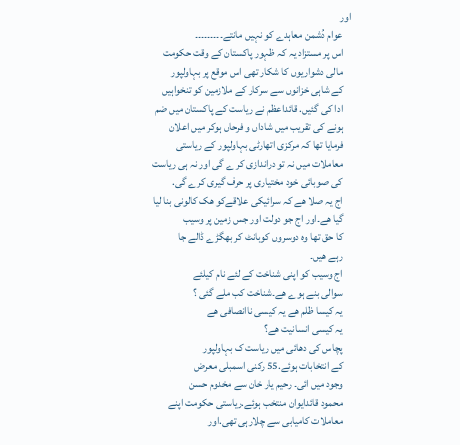اور
    عوام دُشمن معاہدے کو نہیں مانتے۔۔۔۔۔۔۔۔۔
    اس پر مستزاد یہ کہ ظہور پاکستان کے وقت حکومت
    مالی دشواریوں کا شکار تھی اس موقع پر بہاولپور
    کے شاہی خزانوں سے سرکار کے ملازمین کو تنخواہیں
    ادا کی گئیں. قائداعظم نے ریاست کے پاکستان میں ضم
    ہونے کی تقریب میں شاداں و فرحاں ہوکر میں اعلان
    فرمایا تھا کہ مرکزی اتھارٹی بہاولپور کے ریاستی
    معاملات میں نہ تو دراندازی کر ے گی اور نہ ہی ریاست
    کی صوبائی خود مختیاری پر حرف گیری کرے گی.
    اج یہ صلا ھے کہ سرائیکی علاقےکو ھک کالونی بنا لیا
    گیا ھے۔اور اج جو دولت اور جس زمین پر وسیب
    کا حق تھا وہ دوسروں کوبانٹ کر بھگڑے ڈالے جا
    رہے ھیں۔
    اج وسیب کو اپنی شناخت کے لئے نام کیلئے
    سوالی بنے ہوے ھے۔شناخت کب ملے گئی ؟
    یہ کیسا ظلم ھے یہ کیسی ناانصافی ھے
    یہ کیسی انسانیت ھے؟
    پچاس کی دھائی میں ریاست ک بہاولپور
    کے انتخابات ہوئے.55 رکنی اسمبلی معرض
    وجود میں ائی۔ رحیم یار خان سے مخدوم حسن
    محمود قائدایوان منتخب ہوئے.ریاستی حکومت اپنے
    معاملات کامیابی سے چلارہی تھی.اور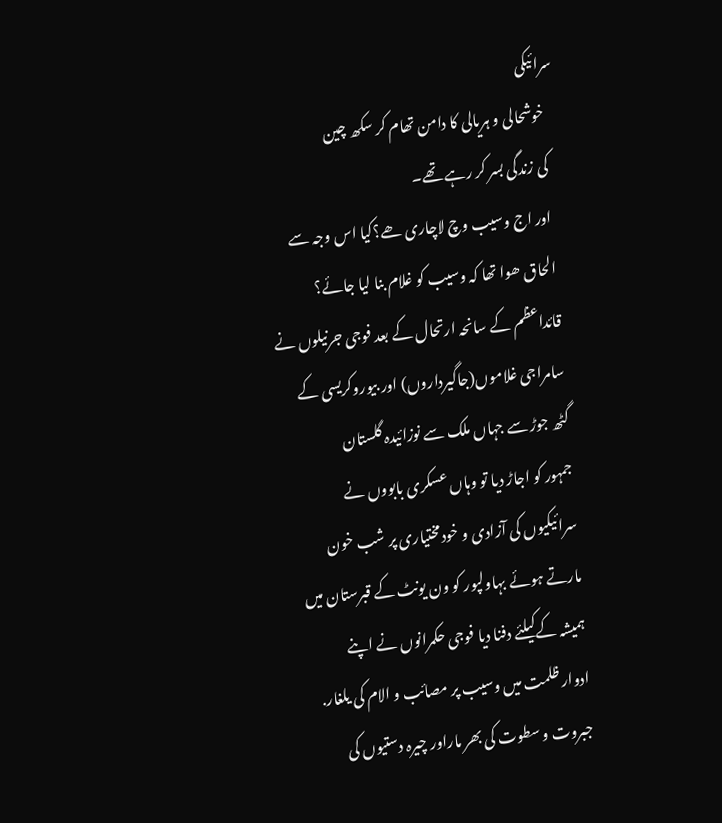سرائیکی
    خوشحالی و ہریالی کا دامن تھام کر سکھ چین
    کی زندگی بسر کر رہے تھے۔
    اور اج وسیب وچ لاچاری ھے؟کیا اس وجہ سے
    الحاق ھوا تھا کہ وسیب کو غلام بنا لیا جائے؟
    قائداعظم کے سانحہ ارتحال کے بعد فوجی جرنیلوں نے
    سامراجی غلاموں(جاگیرداروں) اور بیوروکریسی کے
    گٹھ جوڑ سے جہاں ملک سے نوزائیدہ گلستان
    جمہور کو اجاڑ دیا تو وہاں عسکری بابووں نے
    سرائیکیوں کی آزادی و خودمختیاری پر شب خون
    مارتے ہوئے بہاولپور کو ون یونٹ کے قبرستان میں
    ہمیشہ کےکیلئے دفنا دیا فوجی حکمرانوں نے اپنے
    ادوار ظلمت میں وسیب پر مصائب و الام کی یلغار.
    جبروت و سطوت کی بھر ماراور چیرہ دستیوں کی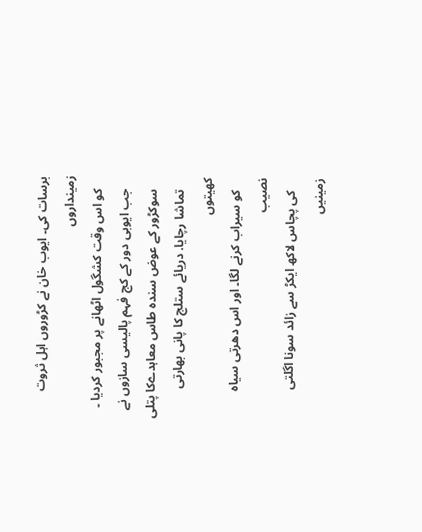برسات کی۔ ایوب خان نے کڑوروں اہل ثروت زمینداروں
    کو اس وقت کشگول اٹھانے پر مجبور کردیا ۔
    جب ایوبی دور کے کج فہم پالیسی سازوں نے
    سوکڑور کے عوض سندہ طاس معاہدےکا پتلی
    تماشا رچایا. دریائے ستلج کا پانی بھارتی کھیتوں
    کو سیراب کرنے لگا۔ اور اس دھرتی سیاہ نصیب
    کی پچاس لاکھ ایکڑ سے زائد سونا اگلتی زمینیں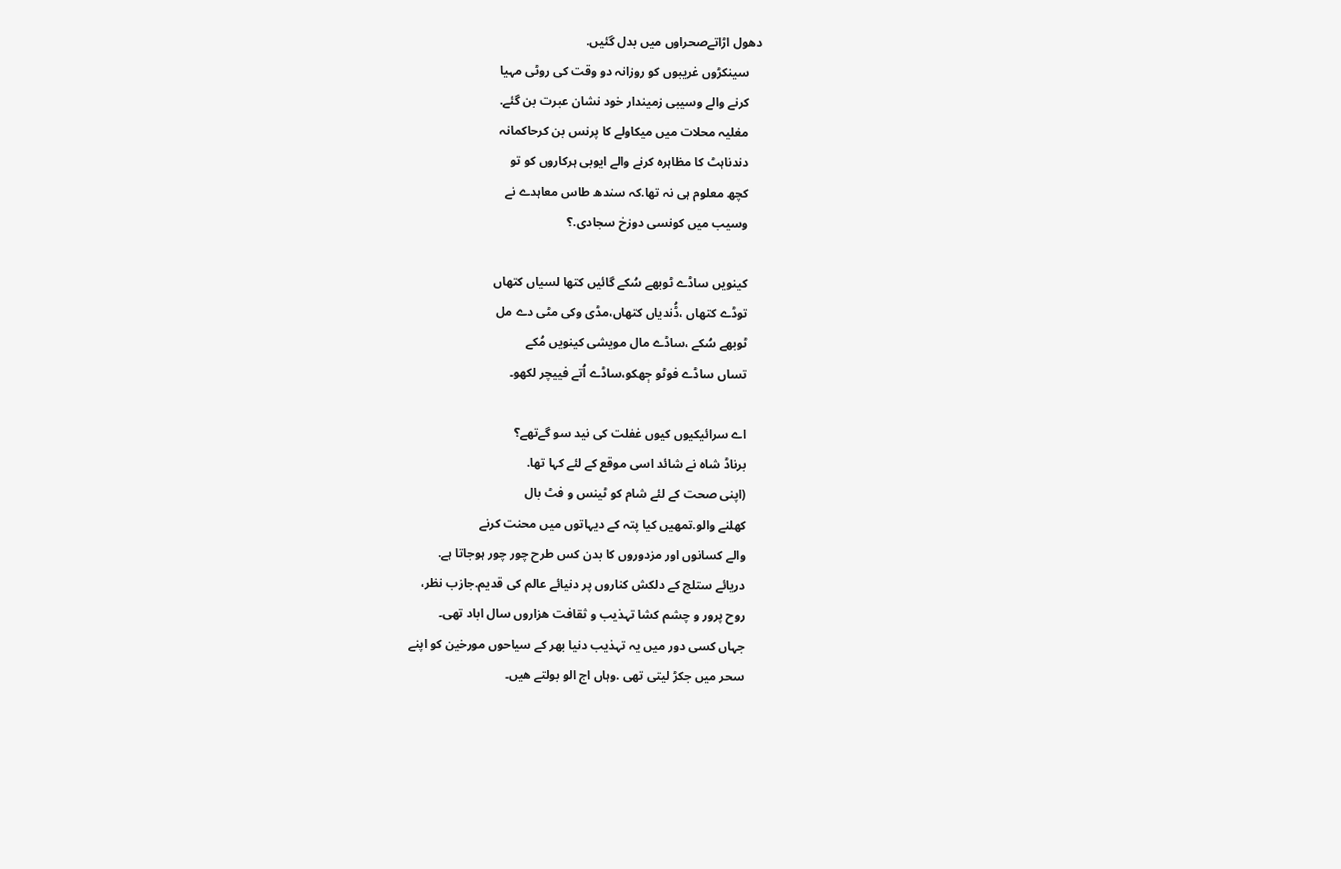دھول اڑاتےصحراوں میں بدل گئیں.
    سینکڑوں غریبوں کو روزانہ دو وقت کی روٹی مہیا
    کرنے والے وسیبی زمیندار خود نشان عبرت بن گئے.
    مغلیہ محلات میں میکاولے کا پرنس بن کرحاکمانہ
    دندناہٹ کا مظاہرہ کرنے والے ایوبی ہرکاروں کو تو
    کچھ معلوم ہی نہ تھا.کہ سندھ طاس معاہدے نے
    وسیب میں کونسی دوزخ سجادی.؟

    کینویں ساڈے ٹوبھے سُکے گائیں کتھا لسیاں کتھاں
    توڈے کتھاں ،ڈُندیاں کتھاں،مڈی وکی مٹی دے مل
    ٹوبھے سُکے ،ساڈے مال مویشی کینویں مُکے
    تساں ساڈے فوٹو ڄھکو،ساڈے اُتے فییچر لکھو۔

    اے سرائیکیوں کیوں غفلت کی نید سو گےتھے؟
    برناڈ شاہ نے شائد اسی موقع کے لئے کہا تھا.
    (اپنی صحت کے لئے شام کو ٹینس و فٹ بال
    کھلنے والو.تمھیں کیا پتہ کے دیہاتوں میں محنت کرنے
    والے کسانوں اور مزدوروں کا بدن کس طرح چور چور ہوجاتا ہے.
    دریائے ستلج کے دلکش کناروں پر دنیائے عالم کی قدیم.جازب نظر،
    روح پرور و چشم کشا تہذیب و ثقافت ھزاروں سال اباد تھی۔
    جہاں کسی دور میں یہ تہذیب دنیا بھر کے سیاحوں مورخین کو اپنے
    سحر میں جکڑ لیتی تھی .وہاں اج الو بولتے ھیں۔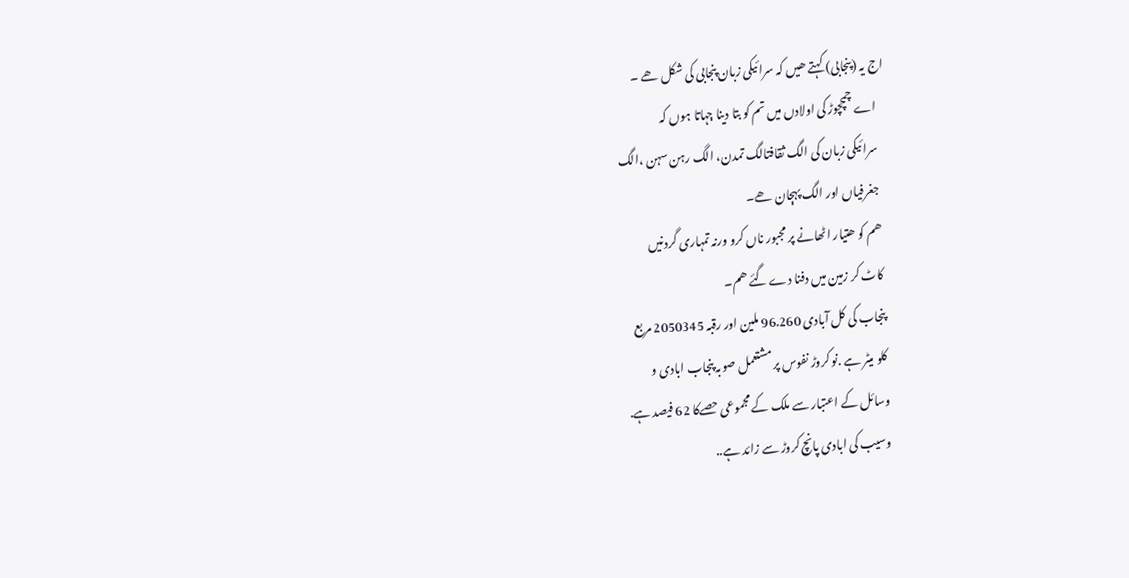اج یہ (پنجابی) کہتے ھیں کہ سرائیکی زبان پنجابی کی شکل ھے ۔
    اے چمچچوڑ کی اولادں میں تم کو بتا دینا ڄہاتا ہوں کہ
    سرائیکی زبان کی الگ ثقافتالگ تمدن، الگ رہن سہن ،الگ
    جغرفیاں اور الگ پہڄان ھے۔
    ھم کو ھتیار اٹھانے پر مجبور ناں کرو ورنہ تمہاری گردنیں
    کاٹ کر زمین میں دفنا دے گئے ھم۔
    پنجاب کی کل آبادی 96.260 ملین اور رقبہ 2050345 مربع
    کلو میٹر ہے .نو کروڑ نفوس پر مشتعمل صوبہ پنجاب ابادی و
    وسائل کے اعتبار سے ملک کے مجموعی حصےکا 62 فیصد ہے.
    وسیب کی ابادی پانچ کروڑ سے زائد ہے..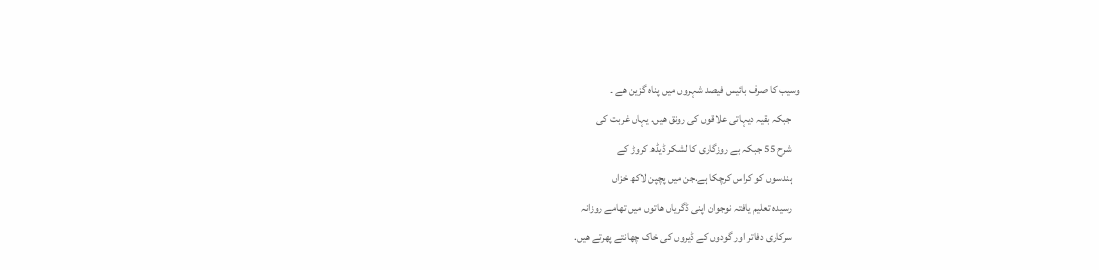وسیب کا صرف بائیس فیصد شہروں میں پناہ گزین ھے ۔
    جبکہ بقیہ دیہاتی علاقوں کی رونق ھیں. یہاں غربت کی
    شرح 55 جبکہ بے روزگاری کا لشکر ڈیڈھ کروڑ کے
    ہندسوں کو کراس کرچکا ہے.جن میں پچپن لاکھ خزاں
    رسیدہ تعلیم یافتہ نوجوان اپنی ڈگریاں ھاتوں میں تھامے روزانہ
    سرکاری دفاتر اور گودوں کے ڈیروں کی خاک چھانتے پھرتے ھیں.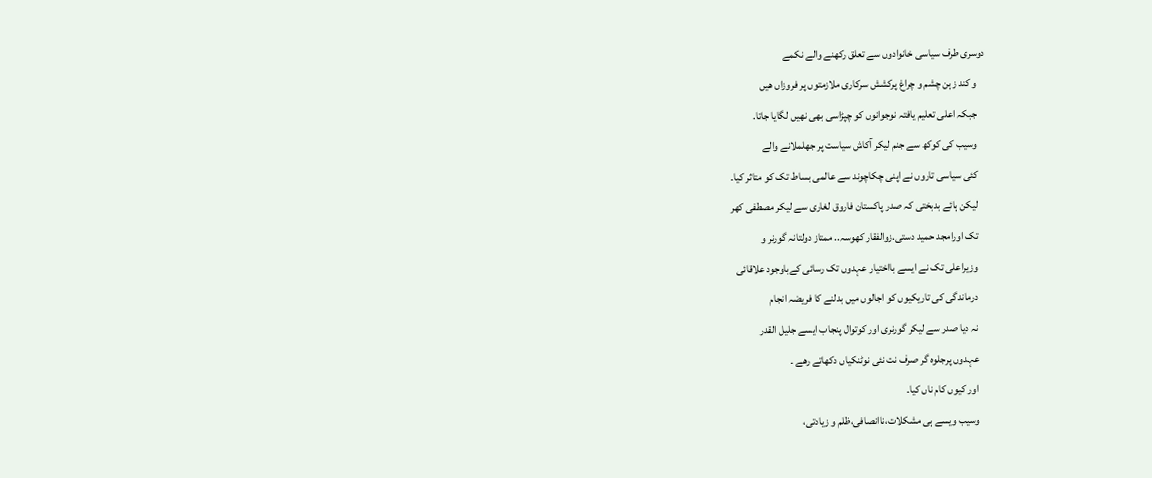دوسری طرف سیاسی خانوادوں سے تعلق رکھنے والے نکمے
    و کند زہن چشم و چراغ پرکشش سرکاری ملازمتوں پر فروزاں ھیں
    جبکہ اعلی تعلیم یافتہ نوجوانوں کو چپڑاسی بھی نھیں لگایا جاتا.
    وسیب کی کوکھ سے جنم لیکر آکاش سیاست پر جھلملانے والے
    کئی سیاسی تاروں نے اپنی چکاچوند سے عالمی بساط تک کو متاثر کیا۔
    لیکن ہائے بدبختی کہ صدر پاکستان فاروق لغاری سے لیکر مصطفی کھر
    تک اورامجد حمید دستی.زوالفقار کھوسہ.. ممتاز دولتانہ گورنر و
    وزیراعلی تک نے ایسے بااختیار عہدوں تک رسائی کےباوجود علاقائی
    درماندگی کی تاریکیوں کو اجالوں میں بدلنے کا فریضہ انجام
    نہ دیا صدر سے لیکر گورنری اور کوتوال پنجاب ایسے جلیل القدر
    عہدوں پرجلوہ گر صرف نت نئی نوٹنکیاں دکھاتے رھے ۔
    اور کیوں کام ناں کیا۔
    وسیب ویسے ہی مشکلات،ناانصافی،ظلم و زیادتی،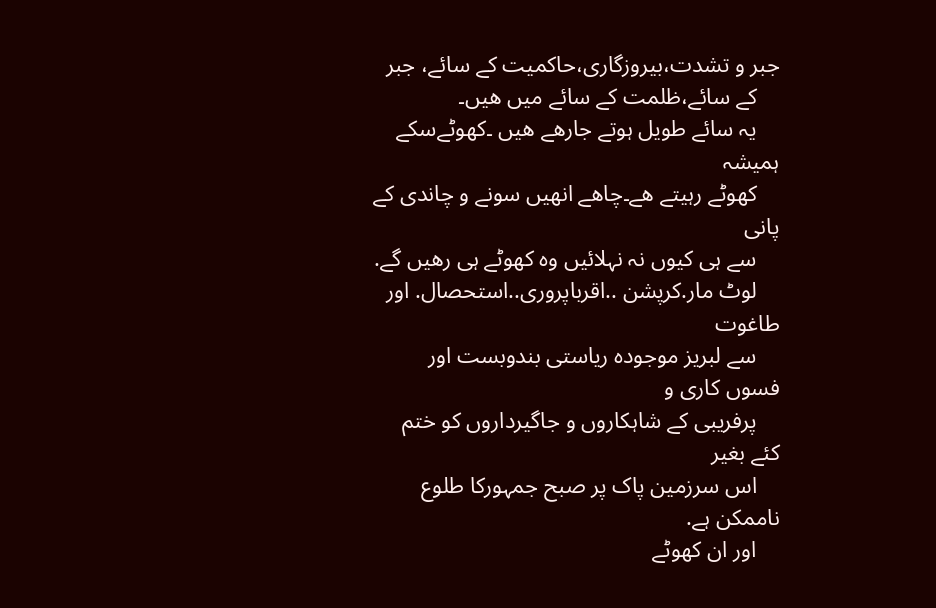جبر و تشدت،بیروزگاری،حاکمیت کے سائے، جبر
    کے سائے،ظلمت کے سائے میں ھیں۔
    یہ سائے طویل ہوتے جارھے ھیں ۔کھوٹےسکے ہمیشہ
    کھوٹے رہیتے ھے۔چاھے انھیں سونے و چاندی کے پانی
    سے ہی کیوں نہ نہلائیں وہ کھوٹے ہی رھیں گے.
    لوٹ مار.کرپشن ..اقرباپروری..استحصال. اور طاغوت
    سے لبریز موجودہ ریاستی بندوبست اور فسوں کاری و
    پرفریبی کے شاہکاروں و جاگیرداروں کو ختم کئے بغیر
    اس سرزمین پاک پر صبح جمہورکا طلوع ناممکن ہے.
    اور ان کھوٹے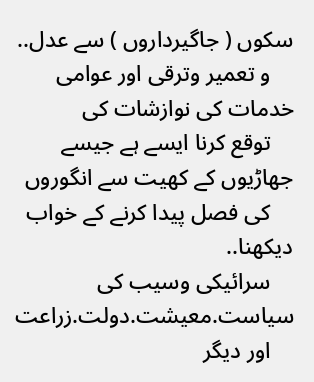سکوں ( جاگیرداروں ) سے عدل..
    و تعمیر وترقی اور عوامی خدمات کی نوازشات کی
    توقع کرنا ایسے ہے جیسے جھاڑیوں کے کھیت سے انگوروں
    کی فصل پیدا کرنے کے خواب دیکھنا..
    سرائیکی وسیب کی سیاست.معیشت.دولت.زراعت
    اور دیگر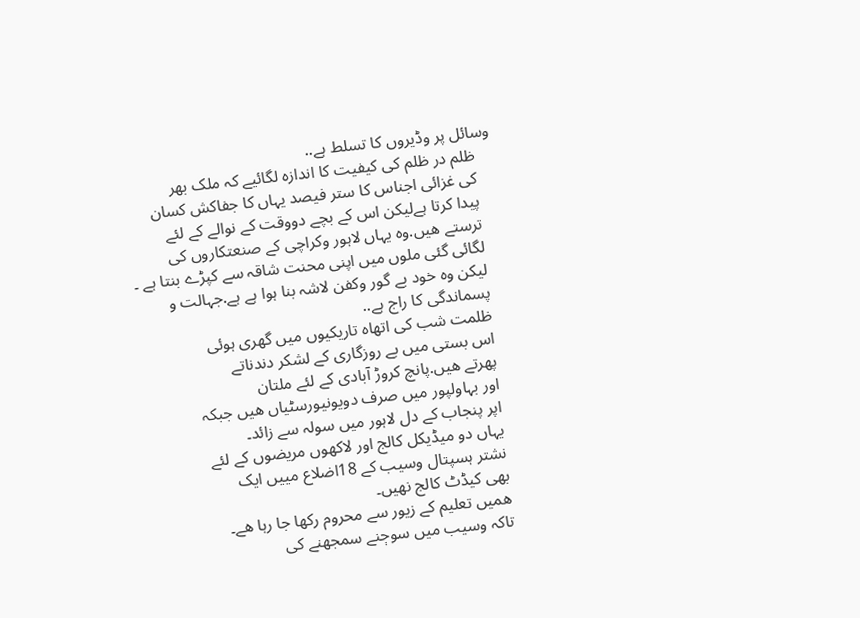وسائل پر وڈیروں کا تسلط ہے..
    ظلم در ظلم کی کیفیت کا اندازہ لگائیے کہ ملک بھر
    کی غزائی اجناس کا ستر فیصد یہاں کا جفاکش کسان
    پیدا کرتا ہےلیکن اس کے بچے دووقت کے نوالے کے لئے
    ترستے ھیں.وہ یہاں لاہور وکراچی کے صنعتکاروں کی
    لگائی گئی ملوں میں اپنی محنت شاقہ سے کپڑے بنتا ہے ۔
    لیکن وہ خود بے گور وکفن لاشہ بنا ہوا ہے ہے.جہالت و
    پسماندگی کا راج ہے..
    ظلمت شب کی اتھاہ تاریکیوں میں گھری ہوئی
    اس بستی میں بے روزگاری کے لشکر دندناتے
    پھرتے ھیں.پانچ کروڑ آبادی کے لئے ملتان
    اور بہاولپور میں صرف دویونیورسٹیاں ھیں جبکہ
    اپر پنجاب کے دل لاہور میں سولہ سے زائد۔
    یہاں دو میڈیکل کالج اور لاکھوں مریضوں کے لئے
    نشتر ہسپتال وسیب کے 18اضلاع مییں ایک
    بھی کیڈٹ کالج نھیں۔
    ھمیں تعلیم کے زیور سے محروم رکھا جا رہا ھے۔
    تاکہ وسیب میں سوڄنے سمجھنے کی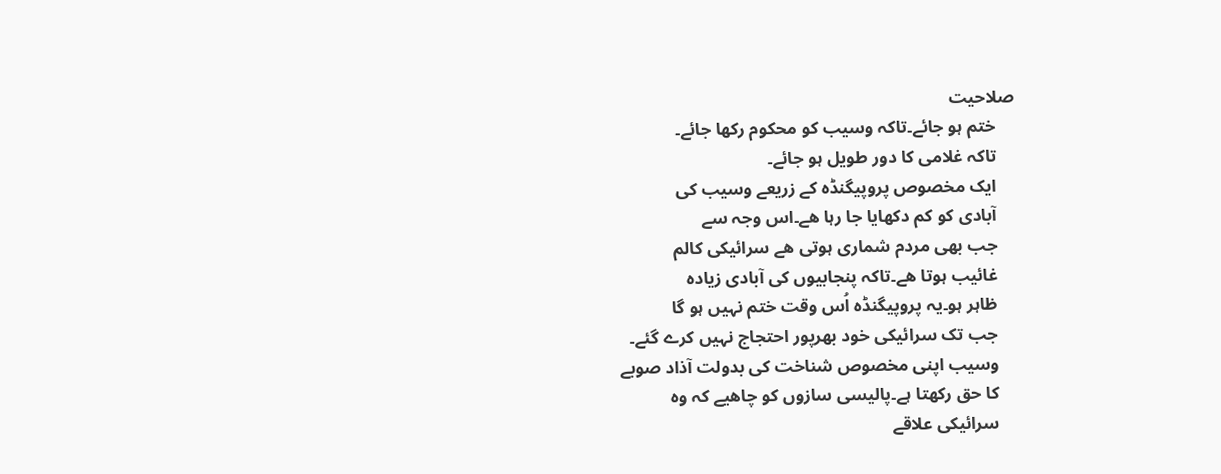صلاحیت
    ختم ہو جائے۔تاکہ وسیب کو محکوم رکھا جائے۔
    تاکہ غلامی کا دور طویل ہو جائے۔
    ایک مخصوص پروپیگنڈہ کے زریعے وسیب کی
    آبادی کو کم دکھایا جا رہا ھے۔اس وجہ سے
    جب بھی مردم شماری ہوتی ھے سرائیکی کالم
    غائیب ہوتا ھے۔تاکہ پنجابیوں کی آبادی زیادہ
    ظاہر ہو۔یہ پروپیگنڈہ اُس وقت ختم نہیں ہو گا
    جب تک سرائیکی خود بھرپور احتجاج نہیں کرے گئے۔
    وسیب اپنی مخصوص شناخت کی بدولت آذاد صوبے
    کا حق رکھتا ہے۔پالیسی سازوں کو چاھیے کہ وہ
    سرائیکی علاقے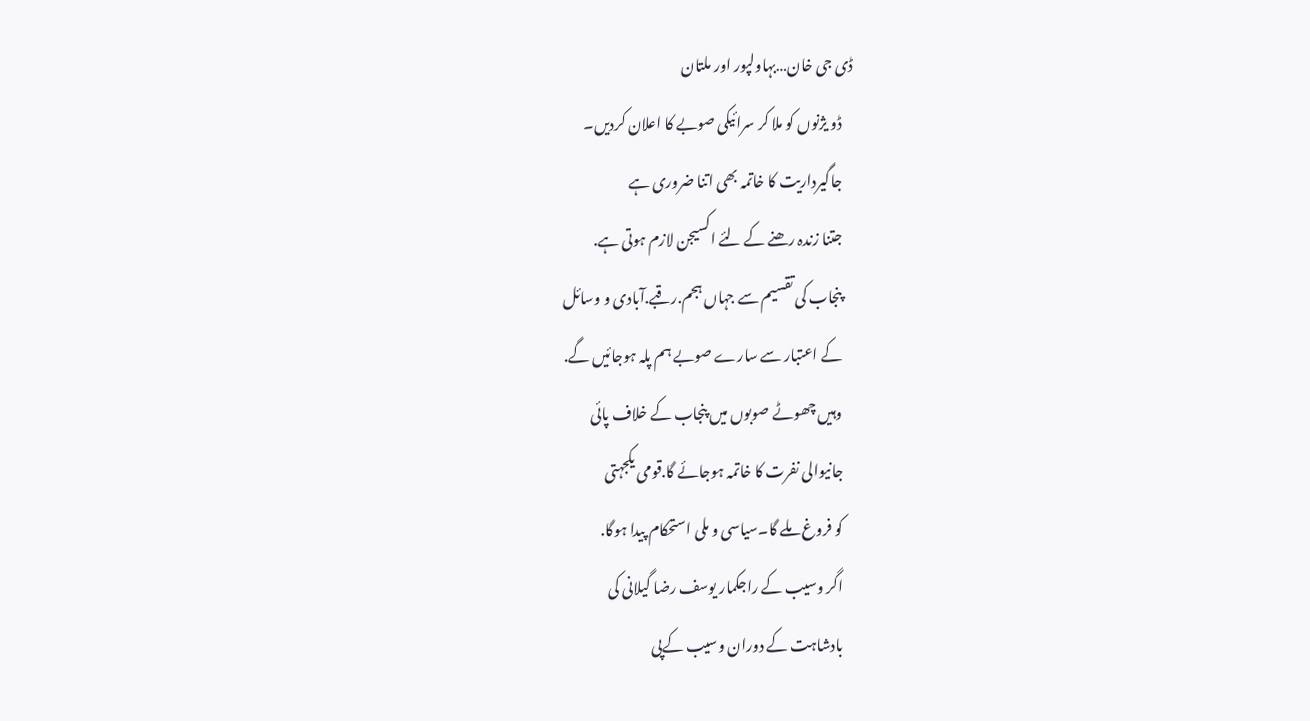ڈی جی خان…بہاولپور اور ملتان
    ڈو یژنوں کو ملا کر سرائیکی صوبے کا اعلان کردیں۔
    جاگیرداریت کا خاتمہ بھی اتنا ضروری ہے
    جتنا زندہ رھنے کے لئے اکسیجن لازم ہوتی ہے.
    پنجاب کی تقسیم سے جہاں ہجم.رقبے.آبادی و وسائل
    کے اعتبار سے سارے صوبے ہم پلہ ہوجائیں گے.
    وہیں چھوٹے صوبوں میں پنجاب کے خلاف پائی
    جانیوالی نفرت کا خاتمہ ہوجائے گا.قومی یکجہتی
    کو فروغ ملے گا۔سیاسی و ملی استحکام پیدا ہوگا.
    اگر وسیب کے راجکمار یوسف رضا گیلانی کی
    بادشاہت کے دوران وسیب کےپی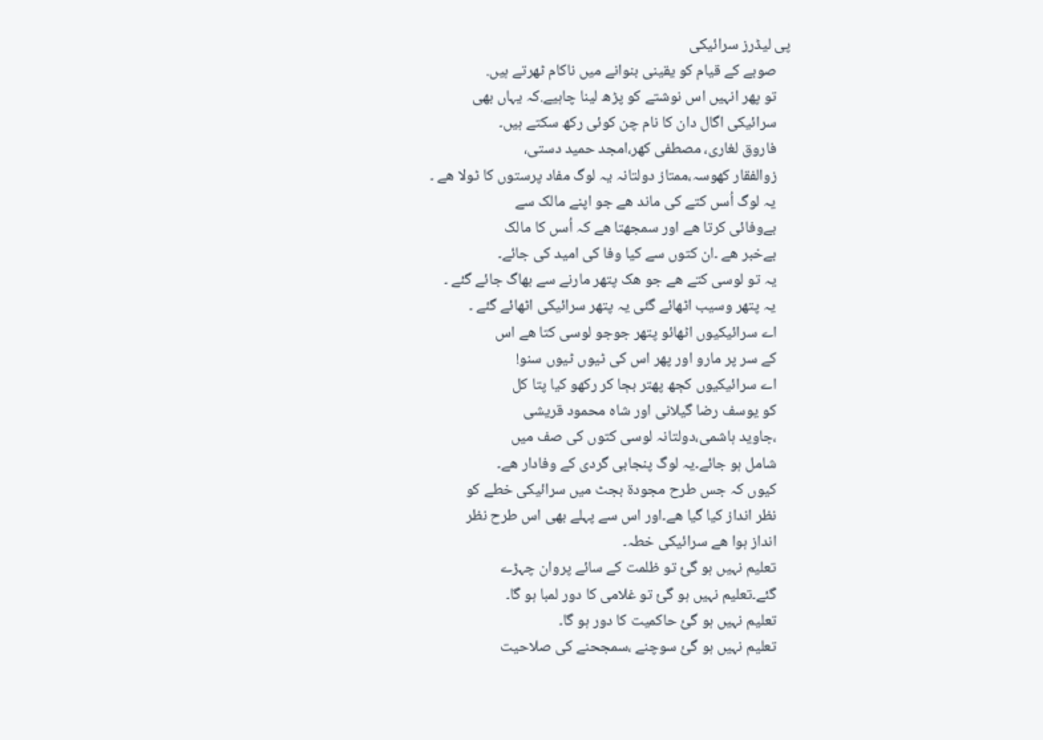پی لیڈرز سرائیکی
    صوبے کے قیام کو یقینی بنوانے میں ناکام ٹھرتے ہیں.
    تو پھر انہیں اس نوشتے کو پڑھ لینا چاہیے.كہ یہاں بھی
    سرائیکی اگال دان کا نام چن کوئی رکھ سکتے ہیں۔
    فاروق لغاری، مصطفی کھر،امجد حمید دستی،
    زوالفقار کھوسہ،ممتاز دولتانہ یہ لوگ مفاد پرستوں کا ٹولا ھے ۔
    یہ لوگ اُسں کتے کی ماند ھے جو اپنے مالک سے
    بےوفائی کرتا ھے اور سمجھتا ھے کہ اُسں کا مالک
    بےخبر ھے ۔ان کتوں سے کیا وفا کی امید کی جائے۔
    یہ تو لوسی کتے ھے جو ھک پتھر مارنے سے بھاگ جائے گئے ۔
    یہ پتھر وسیب اٹھائے گئی یہ پتھر سرائیکی اٹھائے گئے ۔
    اے سرائیکیوں اٹھائو پتھر جوجو لوسی کتا ھے اس
    کے سر پر مارو اور پھر اس کی ٹیوں ٹیوں سنو!
    اے سرائیکیوں کڄھ پھتر بڄا کر رکھو کیا پتا کل
    کو یوسف رضا گیلانی اور شاہ محمود قریشی
    ،جاوید ہاشمی،دولتانہ لوسی کتوں کی صف میں
    شامل ہو جائے۔یہ لوگ پنجابی گردی کے وفادار ھے۔
    کیوں کہ جس طرح مجودة بجٹ میں سرائیکی خطے کو
    نظر انداز کیا گیا ھے۔اور اس سے پہلے بھی اس طرح نظر
    انداز ہوا ھے سرائیکی خطہ۔
    تعلیم نہیں ہو گئ تو ظلمت کے سائے پروان چہڑے
    گئے۔تعلیم نہیں ہو گئ تو غلامی کا دور لمبا ہو گا۔
    تعلیم نہیں ہو گئ حاکمیت کا دور ہو گا۔
    تعلیم نہیں ہو گئ سوچنے ،سمجحنے کی صلاحیت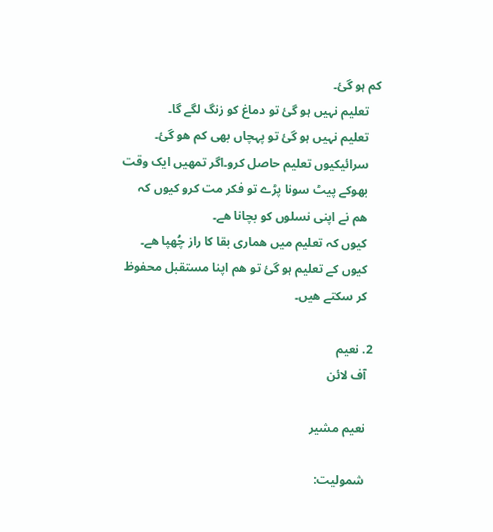کم ہو گئ۔
    تعلیم نہیں ہو گئ تو دماغ کو زنگ لگے گا۔
    تعلیم نہیں ہو گئ تو پہچاں بھی کم ھو گئ۔
    سرائیکیوں تعلیم حاصل کرو۔اگر تمھیں ایک وقت
    بھوکے پیٹ سونا پڑے تو فکر مت کرو کیوں کہ
    ھم نے اپنی نسلوں کو بچانا ھے۔
    کیوں کہ تعلیم میں ھماری بقا کا راز چُھپا ھے۔
    کیوں کے تعلیم ہو گئ تو ھم اپنا مستقبل محفوظ
    کر سکتے ھیں۔

  2. نعیم
    آف لائن

    نعیم مشیر

    شمولیت: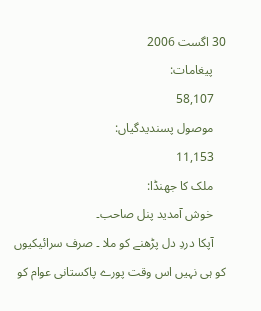30 اگست 2006
    پیغامات:
    58,107
    موصول پسندیدگیاں:
    11,153
    ملک کا جھنڈا:
    خوش آمدید پنل صاحب۔
    آپکا دردِ دل پڑھنے کو ملا ۔ صرف سرائیکیوں کو ہی نہیں اس وقت پورے پاکستانی عوام کو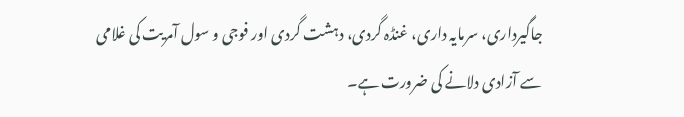جاگیرداری، سرمایہ داری، غنڈہ گردی، دہشت گردی اور فوجی و سول آمریت کی غلامی سے آزادی دلانے کی ضرورت ہے۔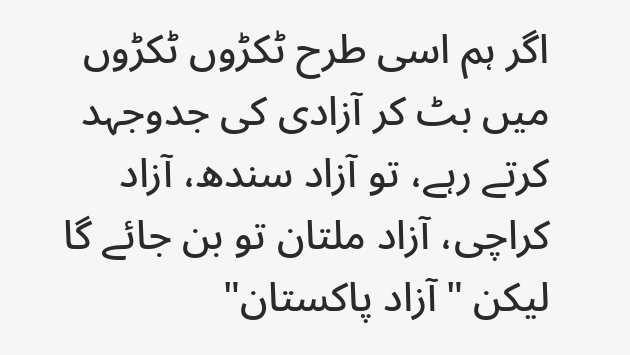اگر ہم اسی طرح ٹکڑوں ٹکڑوں میں بٹ کر آزادی کی جدوجہد کرتے رہے، تو آزاد سندھ، آزاد کراچی، آزاد ملتان تو بن جائے گا لیکن "آزاد پاکستان"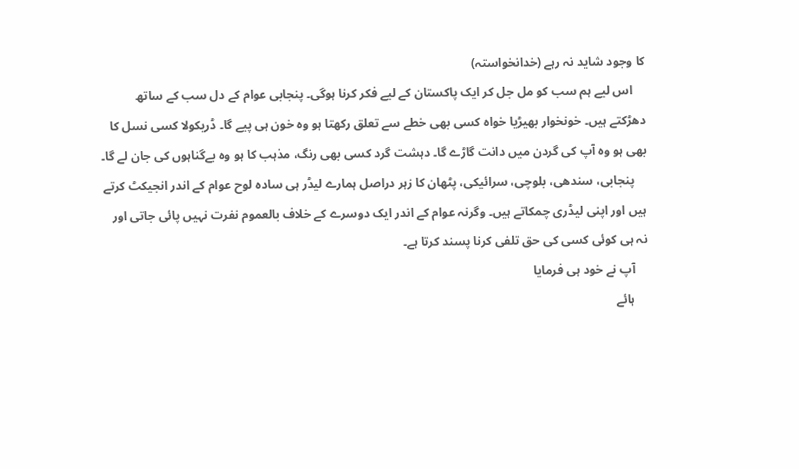کا وجود شاید نہ رہے (خدانخواستہ)
    اس لیے ہم سب کو مل جل کر ایک پاکستان کے لیے فکر کرنا ہوگی۔ پنجابی عوام کے دل سب کے ساتھ دھڑکتے ہیں۔ خونخوار بھیڑیا خواہ کسی بھی خطے سے تعلق رکھتا ہو وہ خون ہی پیے گا۔ ڈریکولا کسی نسل کا بھی ہو وہ آپ کی گردن میں دانت گاڑے گا۔ دہشت گرد کسی بھی رنگ، مذہب کا ہو وہ بےگناہوں کی جان لے گا۔
    پنجابی، سندھی، بلوچی، سرائیکی، پٹھان کا زہر دراصل ہمارے لیڈر ہی سادہ لوح عوام کے اندر انجیکٹ کرتے ہیں اور اپنی لیڈری چمکاتے ہیں۔ وگرنہ عوام کے اندر ایک دوسرے کے خلاف بالعموم نفرت نہیں پائی جاتی اور نہ ہی کوئی کسی کی حق تلفی کرنا پسند کرتا ہے۔
    آپ نے خود ہی فرمایا
    ہائے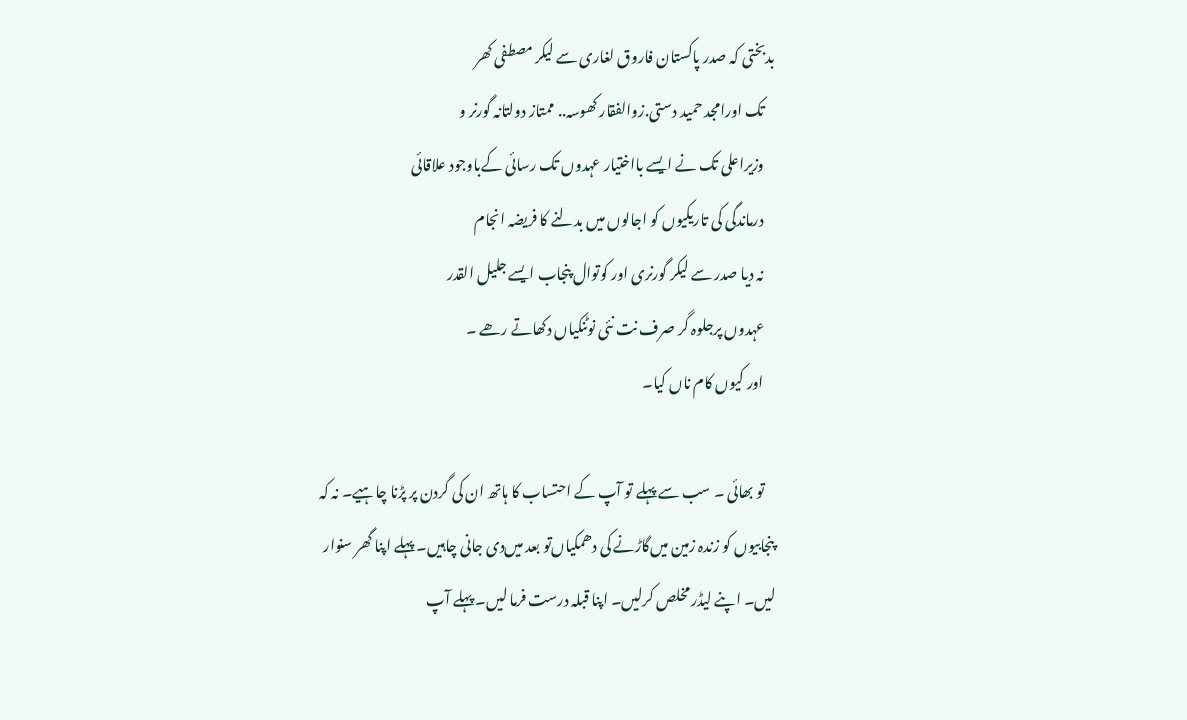بدبختی کہ صدر پاکستان فاروق لغاری سے لیکر مصطفی کھر
    تک اورامجد حمید دستی.زوالفقار کھوسہ.. ممتاز دولتانہ گورنر و
    وزیراعلی تک نے ایسے بااختیار عہدوں تک رسائی کےباوجود علاقائی
    درماندگی کی تاریکیوں کو اجالوں میں بدلنے کا فریضہ انجام
    نہ دیا صدر سے لیکر گورنری اور کوتوال پنجاب ایسے جلیل القدر
    عہدوں پرجلوہ گر صرف نت نئی نوٹنکیاں دکھاتے رھے ۔
    اور کیوں کام ناں کیا۔

    تو بھائی ۔ سب سے پہلے تو آپ کے احتساب کا ہاتھ ان کی گردن پر پڑنا چاہیے۔ نہ کہ پنجابیوں کو زندہ زمین میں‌گاڑنے کی دھمکیاں‌تو بعد میں‌دی جانی چاہیں۔ پہلے اپنا گھر سنوار لیں۔ اپنے لیڈر مخلص کرلیں۔ اپنا قبلہ درست فرما لیں۔ پہلے آپ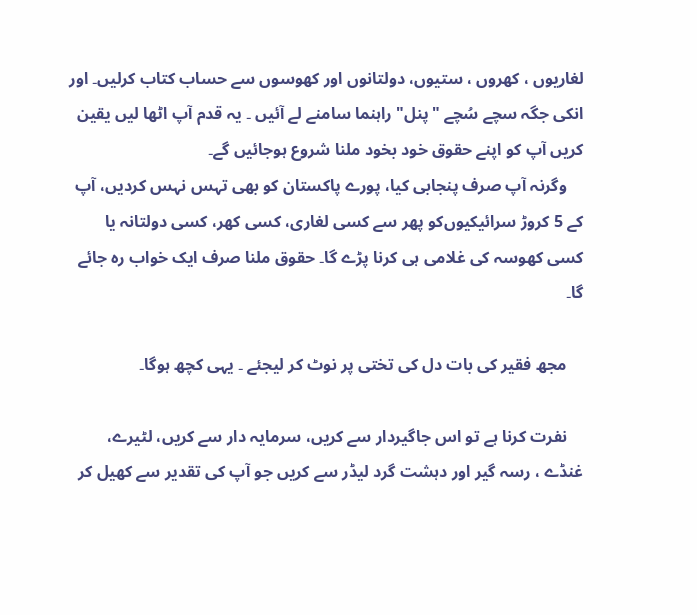لغاریوں ، کھروں ، ستیوں، دولتانوں اور کھوسوں سے حساب کتاب کرلیں۔ اور انکی جگہ سچے سُچے "پنل" راہنما سامنے لے آئیں ۔ یہ قدم آپ اٹھا لیں یقین کریں آپ کو اپنے حقوق خود بخود ملنا شروع ہوجائیں گے۔
    وگرنہ آپ صرف پنجابی کیا، پورے پاکستان کو بھی تہس نہس کردیں، آپ کے 5 کروڑ سرائیکیوں‌کو پھر سے کسی لغاری، کسی کھر، کسی دولتانہ یا کسی کھوسہ کی غلامی ہی کرنا پڑے گا۔ حقوق ملنا صرف ایک خواب رہ جائے گا۔

    مجھ فقیر کی بات دل کی تختی پر نوٹ کر لیجئے ۔ یہی کچھ ہوگا۔

    نفرت کرنا ہے تو اس جاگیردار سے کریں، سرمایہ دار سے کریں، لٹیرے، غنڈے ، رسہ گیر اور دہشت گرد لیڈر سے کریں جو آپ کی تقدیر سے کھیل کر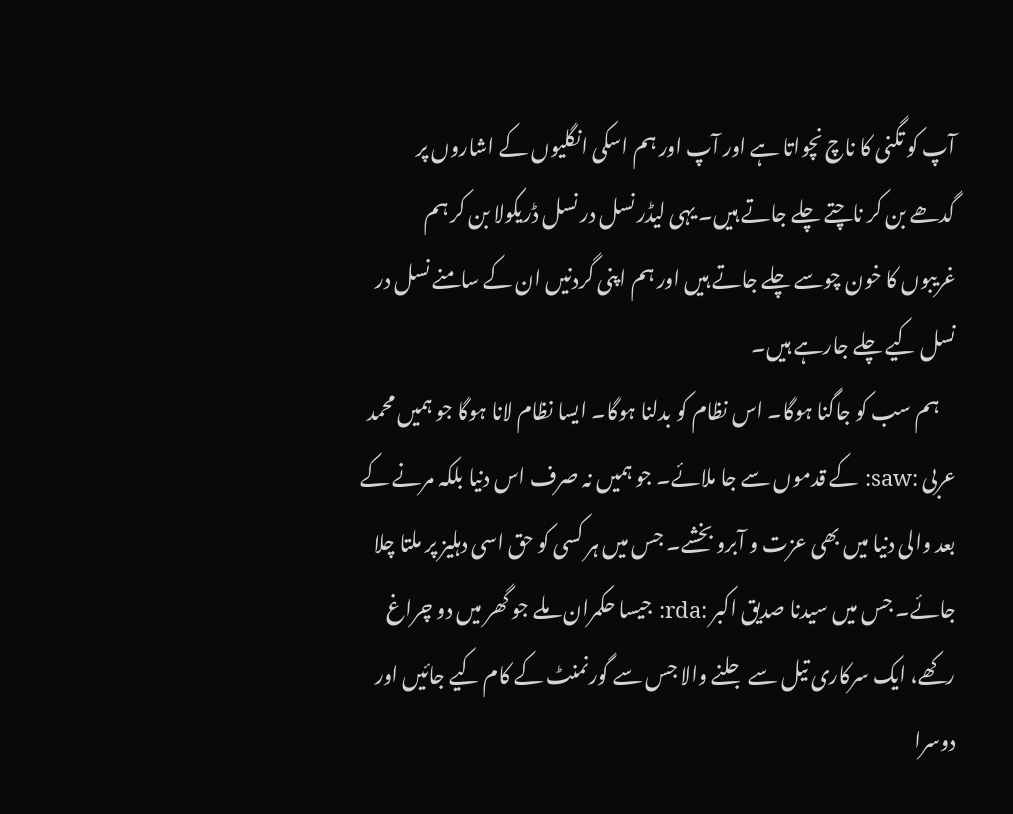آپ کو تگنی کا ناچ نچواتا ہے اور آپ اور ہم اسکی انگلیوں کے اشاروں پر گدھے بن کر ناچتے چلے جاتے ہیں۔ یہی لیڈر نسل در نسل ڈریکولا بن کر ہم غریبوں کا خون چوسے چلے جاتے ہیں اور ہم اپنی گردنیں ان کے سامنے نسل در نسل کیے چلے جارہے ہیں۔
    ہم سب کو جاگنا ہوگا۔ اس نظام کو بدلنا ہوگا۔ ایسا نظام لانا ہوگا جو ہمیں محمد عربی :saw: کے قدموں سے جا ملائے۔ جو ہمیں نہ صرف اس دنیا بلکہ مرنے کے بعد والی دنیا میں بھی عزت و آبرو بخشے۔ جس میں ہر کسی کو حق اسی دہلیز پر ملتا چلا جائے۔ جس میں سیدنا صدیق اکبر :rda: جیسا حکمران ملے جو گھر میں دو چراغ رکھے، ایک سرکاری تیل سے جلنے والا جس سے گورنمنٹ کے کام کیے جائیں اور دوسرا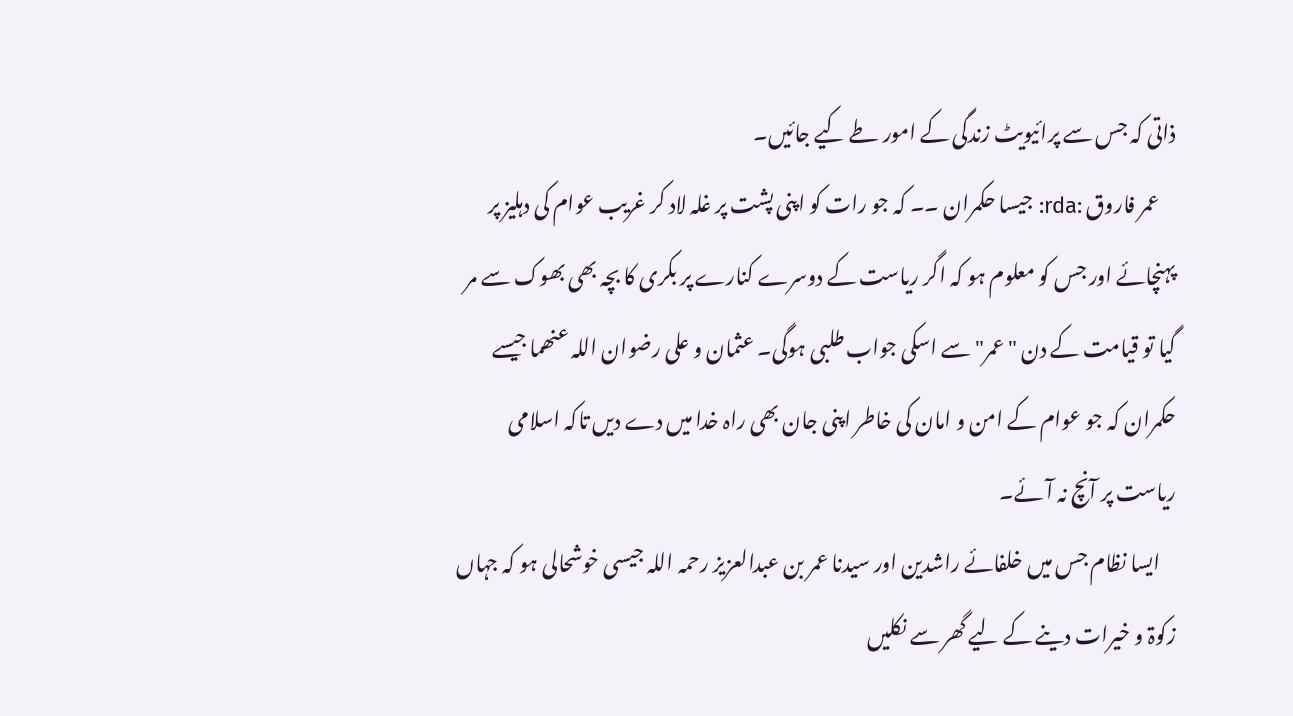ذاتی کہ جس سے پرائیویٹ زندگی کے امور طے کیے جائیں۔
    عمر فاروق :rda: جیسا حکمران ۔۔ کہ جو رات کو اپنی پشت پر غلہ لاد کر غریب عوام کی دہلیز پر پہنچائے اور جس کو معلوم ہو کہ اگر ریاست کے دوسرے کنارے پر بکری کا بچہ بھی بھوک سے مر گیا تو قیامت کے دن " عمر" سے اسکی جواب طلبی ہوگی۔ عثمان و علی رضوان اللہ عنھما جیسے حکمران کہ جو عوام کے امن و امان کی خاطر اپنی جان بھی راہ خدا میں دے دیں تاکہ اسلامی ریاست پر آنچ نہ آئے۔
    ایسا نظام جس میں خلفائے راشدین اور سیدنا عمر بن عبدالعزیز رحمہ اللہ جیسی خوشحالی ہو کہ جہاں زکوۃ و خیرات دینے کے لیے گھر سے نکلیں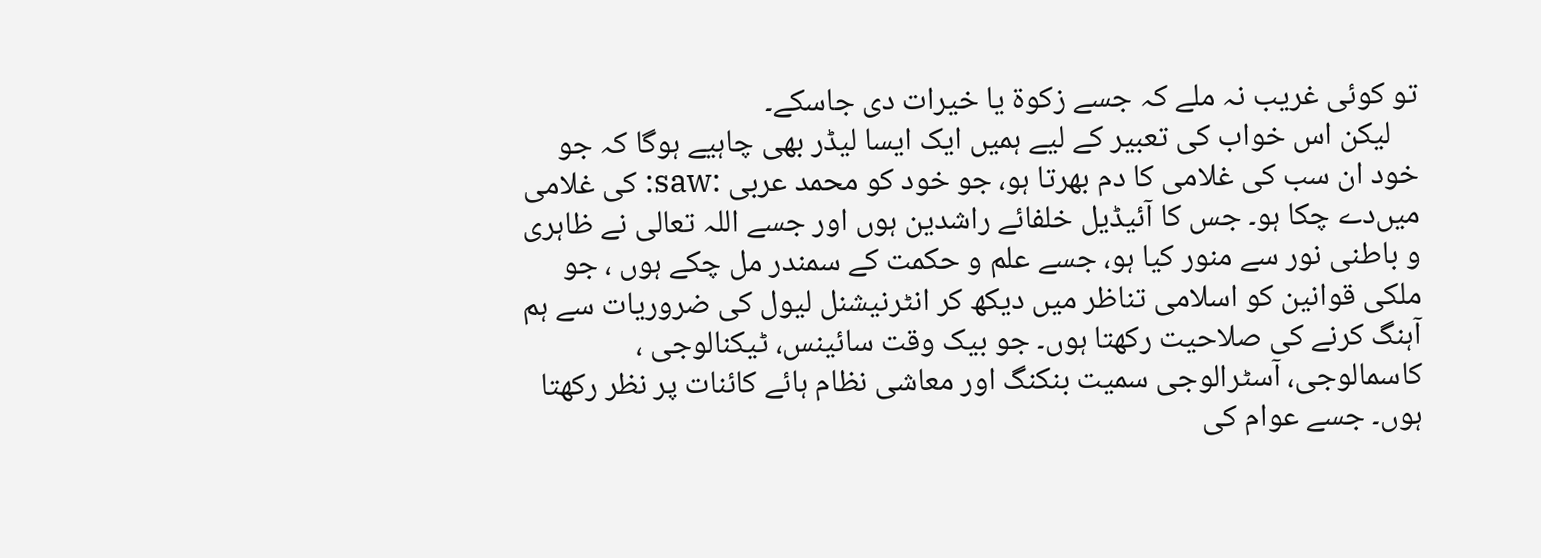تو کوئی غریب نہ ملے کہ جسے زکوۃ یا خیرات دی جاسکے۔
    لیکن اس خواب کی تعبیر کے لیے ہمیں ایک ایسا لیڈر بھی چاہیے ہوگا کہ جو خود ان سب کی غلامی کا دم بھرتا ہو، جو خود کو محمد عربی :saw: کی غلامی میں‌دے چکا ہو۔ جس کا آئیڈیل خلفائے راشدین ہوں اور جسے اللہ تعالی نے ظاہری و باطنی نور سے منور کیا ہو، جسے علم و حکمت کے سمندر مل چکے ہوں ، جو ملکی قوانین کو اسلامی تناظر میں دیکھ کر انٹرنیشنل لیول کی ضروریات سے ہم آہنگ کرنے کی صلاحیت رکھتا ہوں۔ جو بیک وقت سائینس، ٹیکنالوجی ، کاسمالوجی، آسٹرالوجی سمیت بنکنگ اور معاشی نظام ہائے کائنات پر نظر رکھتا ہوں۔ جسے عوام کی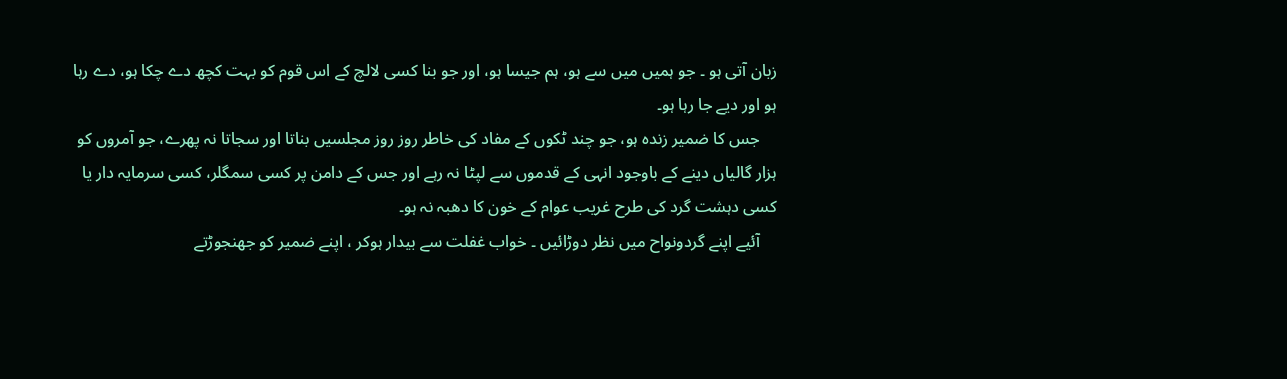زبان آتی ہو ۔ جو ہمیں میں سے ہو، ہم جیسا ہو، اور جو بنا کسی لالچ کے اس قوم کو بہت کچھ دے چکا ہو، دے رہا ہو اور دیے جا رہا ہو۔
    جس کا ضمیر زندہ ہو، جو چند ٹکوں کے مفاد کی خاطر روز روز مجلسیں بناتا اور سجاتا نہ پھرے، جو آمروں کو ہزار گالیاں دینے کے باوجود انہی کے قدموں سے لپٹا نہ رہے اور جس کے دامن پر کسی سمگلر، کسی سرمایہ دار یا کسی دہشت گرد کی طرح غریب عوام کے خون کا دھبہ نہ ہو۔
    آئیے اپنے گردونواح میں نظر دوڑائیں ۔ خواب غفلت سے بیدار ہوکر ، اپنے ضمیر کو جھنجوڑتے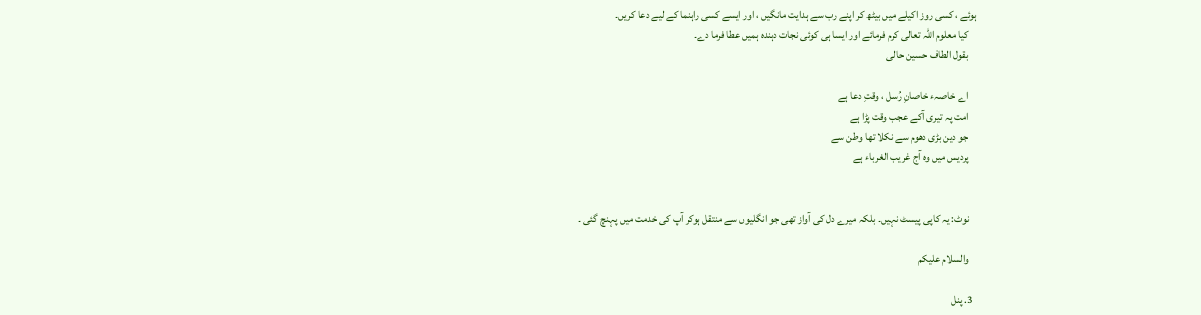ہوئے ، کسی روز اکیلے میں بیٹھ کر اپنے رب سے ہدایت مانگیں ، اور ایسے کسی راہنما کے لیے دعا کریں۔
    کیا معلوم اللہ تعالی کرم فرمائے اور ایسا ہی کوئی نجات دہندہ ہمیں عطا فرما دے۔
    بقول الطاف حسین حالی

    اے خاصہء خاصانِ رُسل ، وقتِ دعا ہے
    امت پہ تیری آکے عجب وقت پڑا ہے
    جو دین بڑی دھوم سے نکلا تھا وطن سے
    پردیس میں وہ آج غریب الغرباء ہے


    نوٹ: یہ کاپی پیسٹ نہیں۔ بلکہ میرے دل کی آواز تھی جو انگلیوں سے منتقل ہوکر آپ کی خدمت میں پہنچ گئی ۔

    والسلام علیکم

  3. پنل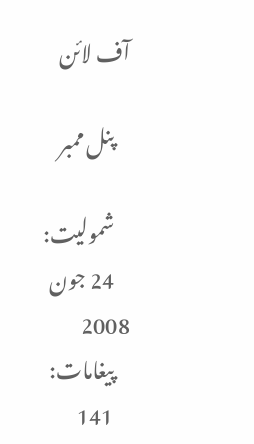آف لائن

    پنل ممبر

    شمولیت:
    24 جون 2008
    پیغامات:
    141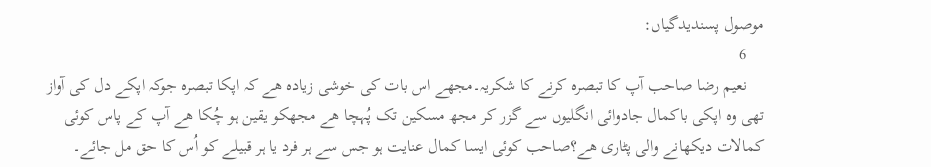موصول پسندیدگیاں:
    6
    نعیم رضا صاحب آپ کا تبصرہ کرنے کا شکریہ۔مجھے اس بات کی خوشی زیادہ ھے کہ اپکا تبصرہ جوکہ اپکے دل کی آواز تھی وہ اپکی باکمال جادوائی انگلیوں سے گزر کر مجھ مسکین تک پُہچا ھے مجھکو یقین ہو چُکا ھے آپ کے پاس کوئی کمالات دیکھانے والی پٹاری ھے؟صاحب کوئی ایسا کمال عنایت ہو جس سے ہر فرد یا ہر قبیلے کو اُس کا حق مل جائے۔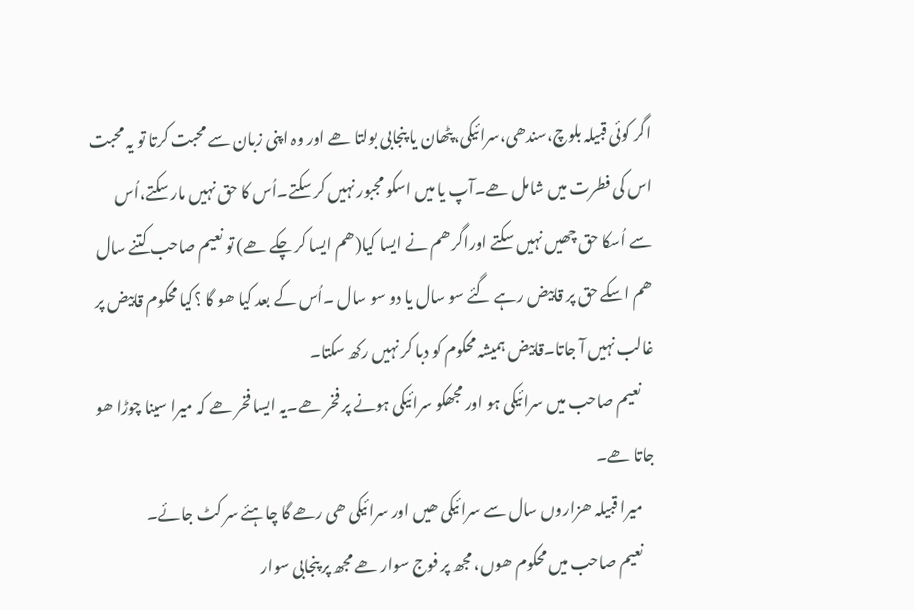اگر کوئی قبیلہ بلوچ،سندھی،سرائیکی،پٹھان یا پنجابی بولتا ھے اور وہ اپنی زبان سے محبت کرتا تو یہ محبت اس کی فطرت میں شامل ھے۔آپ یا میں اسکو مجبور نہیں کر سکتے۔اُس کا حق نہیں مار سکتے،اُس سے اُسکا حق چھیں نہیں سکتے اوراگر ھم نے ایسا کیا(ھم ایسا کر چکے ھے) تو نعیم صاحب کتنے سال ھم اسکے حق پر قابیض رہے گئے سو سال یا دو سو سال ۔اُس کے بعد کیا ھو گا ؟کیا محکوم قابیض پر غالب نہیں آ جاتا۔قابیض ہمیشہ محکوم کو دبا کر نہیں رکھ سکتا۔
    نعیم صاحب میں سرائیکی ہو اور مجھکو سرائیکی ہونے پر فخر ھے۔یہ ایسا فخر ھے کہ میرا سینا چوڑا ھو جاتا ھے۔
    میرا قبیلہ ھزاروں سال سے سرائیکی ھیں اور سرائیکی ھی رھے گا چاہئے سر کٹ جائے۔
    نعیم صاحب میں محکوم ھوں، مجھ پر فوج سوار ھے مجھ پر پنجابی سوار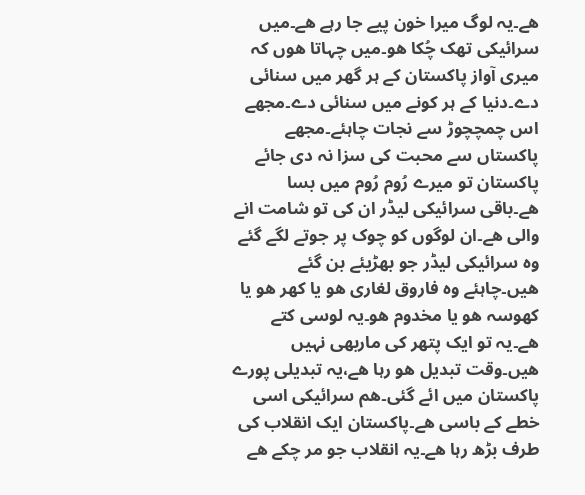ھے۔یہ لوگ میرا خون پیے جا رہے ھے۔میں سرائیکی تھک چُکا ھو۔میں چہاتا ھوں کہ میری آواز پاکستان کے ہر گھر میں سنائی دے۔دنیا کے ہر کونے میں سنائی دے۔مجھے اس چمچچوڑ سے نجات چاہئے۔مجھے پاکستاں سے محبت کی سزا نہ دی جائے پاکستان تو میرے رُوم رُوم میں بسا ھے۔باقی سرائیکی لیڈر ان کی تو شامت انے والی ھے۔ان لوگوں کو چوک پر جوتے لگے گئے وہ سرائیکی لیڈر جو بھڑیئے بن گئے ھیں۔چاہئے وہ فاروق لغاری ھو یا کھر ھو یا کھوسہ ھو یا مخدوم ھو۔یہ لوسی کتے ھے۔یہ تو ایک پتھر کی ماربھی نہیں ھیں۔وقت تبدیل ھو رہا ھے،یہ تبدیلی پورے پاکستان میں ائے گئی۔ھم سرائیکی اسی خطے کے باسی ھے۔پاکستان ایک انقلاب کی طرف بڑھ رہا ھے۔یہ انقلاب جو مر چکے ھے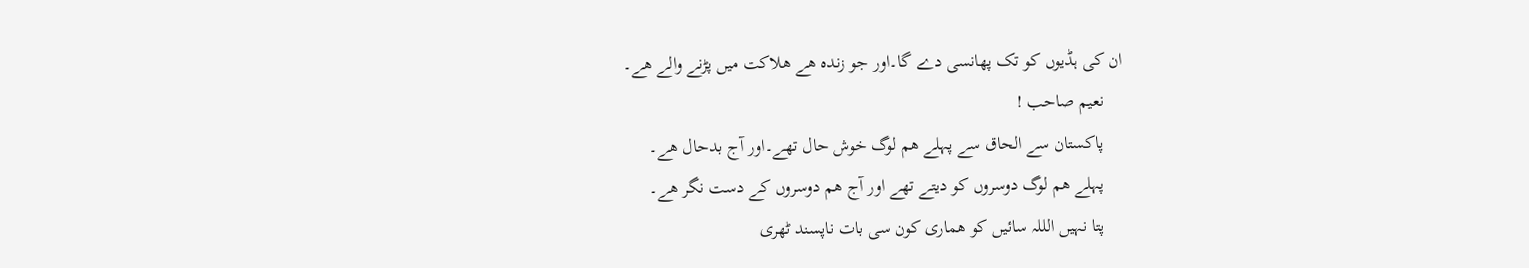ان کی ہڈیوں کو تک پھانسی دے گا۔اور جو زندہ ھے ھلاکت میں پڑنے والے ھے۔
    نعیم صاحب !
    پاکستان سے الحاق سے پہلے ھم لوگ خوش حال تھے۔اور آج بدحال ھے۔
    پہلے ھم لوگ دوسروں کو دیتے تھے اور آج ھم دوسروں کے دست نگر ھے۔
    پتا نہیں الللہ سائیں کو ھماری کون سی بات ناپسند ٹھری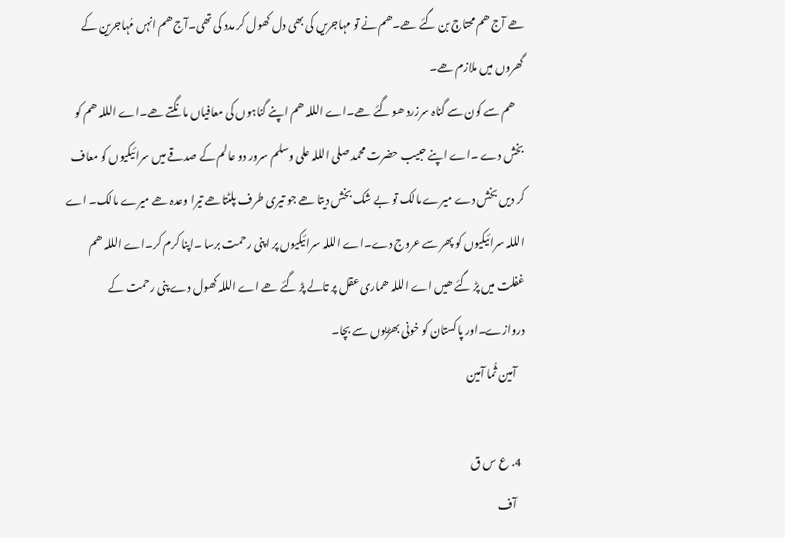ھے آج ھم محتاڄ بن گئے ھے۔ھم نے تو مہاجریں کی بھی دل کھول کر مدد کی تھی۔آج ھم انہں مُہاجرین کے گھروں میں ملازم ھے۔
    ھم سے کون سے گناہ سرزرد ھو گئے ھے۔اے الللہ ھم اپنے گناہوں کی معافیاں مانگتے ھے۔اے الللہ ھم کو بخش دے ۔اے اپنے حبیب حضرت محمد صلی الللہ علی وسلم سرور دو عالم کے صدقے میں سرائیکیوں کو معاف کر دیں بخش دے میرے مالک تو بے شک بخش دیتا ھے جو تیری طرف پلٹتاھے تیرا وعدہ ھے میرے مالک۔ اے الللہ سرائیکیوں کو پھر سے عروج دے۔اے الللہ سرائیکیوں پر اپنی رحمت برسا ۔اپنا کرم کر۔اے الللہ ھم غفلت میں پڑ گئے ھیں اے الللہ ھماری عقل پر تالے پڑ گئے ھے اے الللہ کھول دے پنی رحمت کے دروازے۔اور پاکستان کو خونی بھڑیوں سے بچا۔
    آمین ثُما آمین

  4. ع س ق
    آف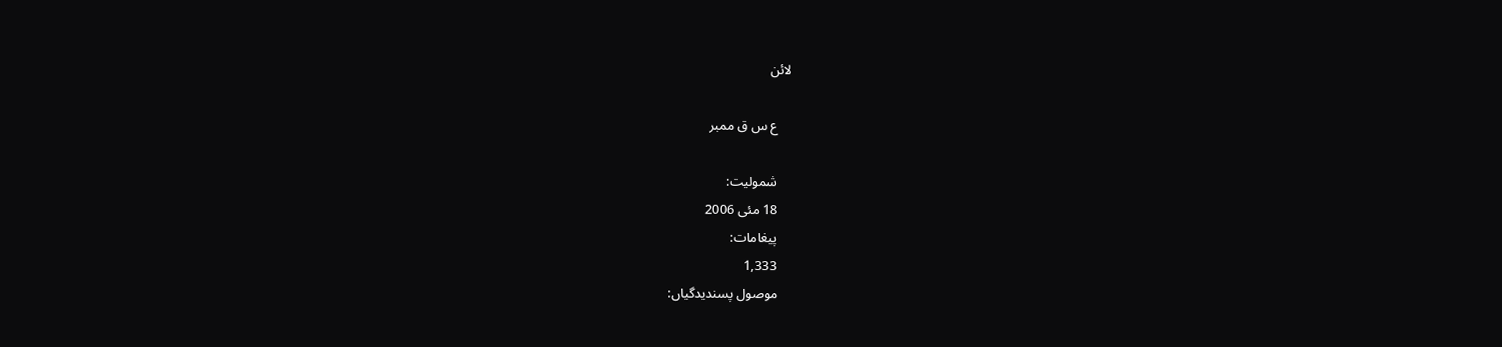لائن

    ع س ق ممبر

    شمولیت:
    18 مئی 2006
    پیغامات:
    1,333
    موصول پسندیدگیاں: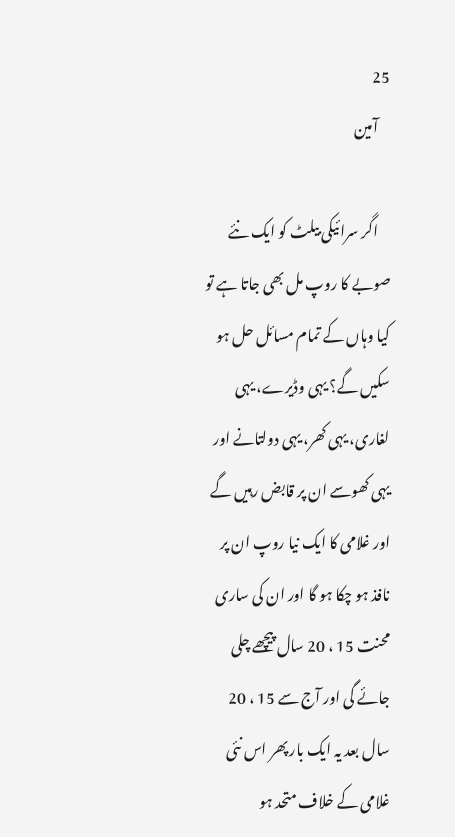25
    آمین

    اگر سرائیکی بیلٹ کو ایک نئے صوبے کا روپ مل بھی جاتا ہے تو کیا وہاں کے تمام مسائل حل ہو سکیں گے؟ یہی وڈیرے، یہی لغاری، یہی کھر، یہی دولتانے اور یہی کھوسے ان پر قابض رہیں گے اور غلامی کا ایک نیا روپ ان پر نافذ ہو چکا ہو گا اور ان کی ساری محنت 15 ، 20 سال پیچھے چلی جائے گی اور آج سے 15 ، 20 سال بعد یہ ایک بار پھر اس نئی غلامی کے خلاف متحد ہو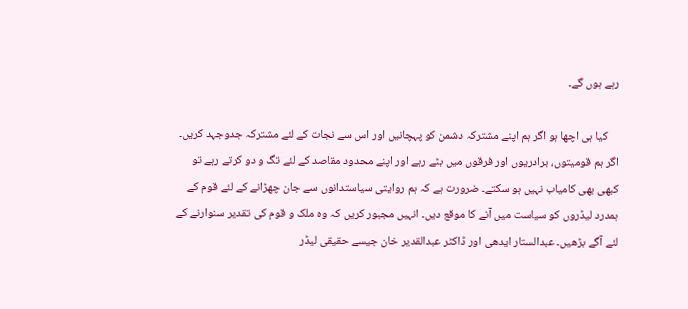رہے ہوں گے۔

    کیا ہی اچھا ہو اگر ہم اپنے مشترکہ دشمن کو پہچانیں اور اس سے نجات کے لئے مشترکہ جدوجہد کریں۔ اگر ہم قومیتوں، برادریوں اور فرقوں میں بٹے رہے اور اپنے محدود مقاصد کے لئے تگ و دو کرتے رہے تو کبھی بھی کامیاب نہیں ہو سکتے۔ ضرورت ہے کہ ہم روایتی سیاستدانوں سے جان چھڑانے کے لئے قوم کے ہمدرد لیڈروں کو سیاست میں آنے کا موقع دیں۔ انہیں مجبور کریں کہ وہ ملک و قوم کی تقدیر سنوارنے کے لئے آگے بڑھیں۔ عبدالستار ایدھی اور ڈاکٹر عبدالقدیر خان جیسے حقیقی لیڈر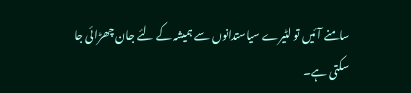سامنے آئیں تو لٹیرے سیاستدانوں سے ہمیشہ کے لئے جان چھڑائی جا سکتی ہے۔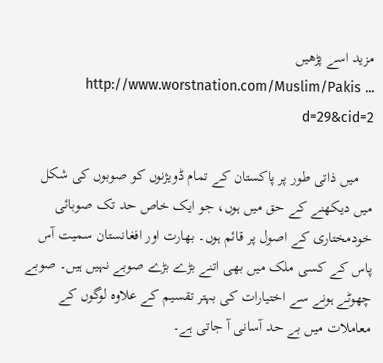مزید اسے پڑھیں http://www.worstnation.com/Muslim/Pakis ... d=29&cid=2

    میں ذاتی طور پر پاکستان کے تمام ڈویژنوں کو صوبوں کی شکل میں دیکھنے کے حق میں ہوں، جو ایک خاص حد تک صوبائی خودمختاری کے اصول پر قائم ہوں۔ بھارت اور افغانستان سمیت آس پاس کے کسی ملک میں بھی اتنے بڑے بڑے صوبے نہیں ہیں۔ صوبے چھوٹے ہونے سے اختیارات کی بہتر تقسیم کے علاوہ لوگوں کے معاملات میں بے حد آسانی آ جاتی ہے۔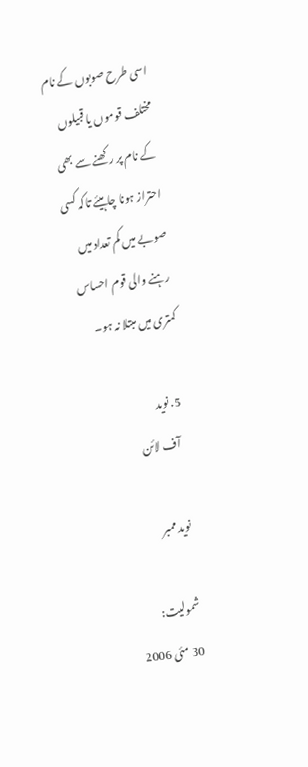اسی طرح صوبوں کے نام مختلف قوموں یا قبیلوں کے نام پر رکھنے سے بھی احتراز ہونا چاہیئے تاکہ کسی صوبے میں کم تعداد میں رہنے والی قوم احساس کمتری میں مبتلا نہ ہو۔

  5. نوید
    آف لائن

    نوید ممبر

    شمولیت:
    30 مئی 2006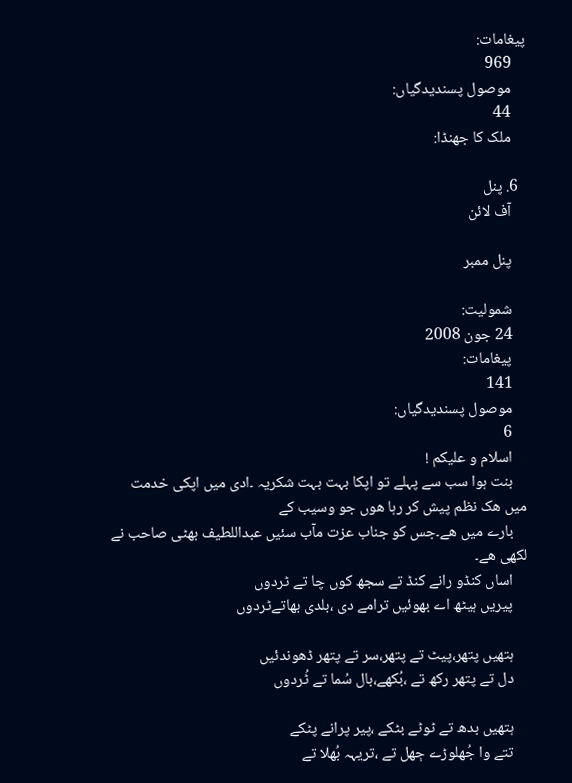پیغامات:
    969
    موصول پسندیدگیاں:
    44
    ملک کا جھنڈا:

  6. پنل
    آف لائن

    پنل ممبر

    شمولیت:
    24 جون 2008
    پیغامات:
    141
    موصول پسندیدگیاں:
    6
    اسلام و علیکم !
    بنت ہوا سب سے پہلے تو اپکا بہت بہت شکریہ ۔ادی میں اپکی خدمت میں ھک نظم پیش کر رہا ھوں جو وسیب کے
    بارے میں ھے۔جس کو جناب عزت مآب سئیں عبداللطیف بھٹی صاحب نے لکھی ھے۔
    اساں کنڈو رانے کنڈ تے سجھ کوں چا تے ٹردوں
    پیریں ہیٹھ اے بھوئیں ترامے دی ،بلدی بھاتےٹردوں

    ہتھیں پتھر،پیٹ تے پتھر،سر تے پتھر ڈھوندئیں
    دل تے پتھر رکھ تے ،بُکھے،بال سُما تے ٹُردوں

    ہتھیں بدھ تے ٹوٹے بٹکے ،پیر پرانے پٹکے
    تتے وا جُھلوڑے ڄھل تے ،تریہہ بُھلا تے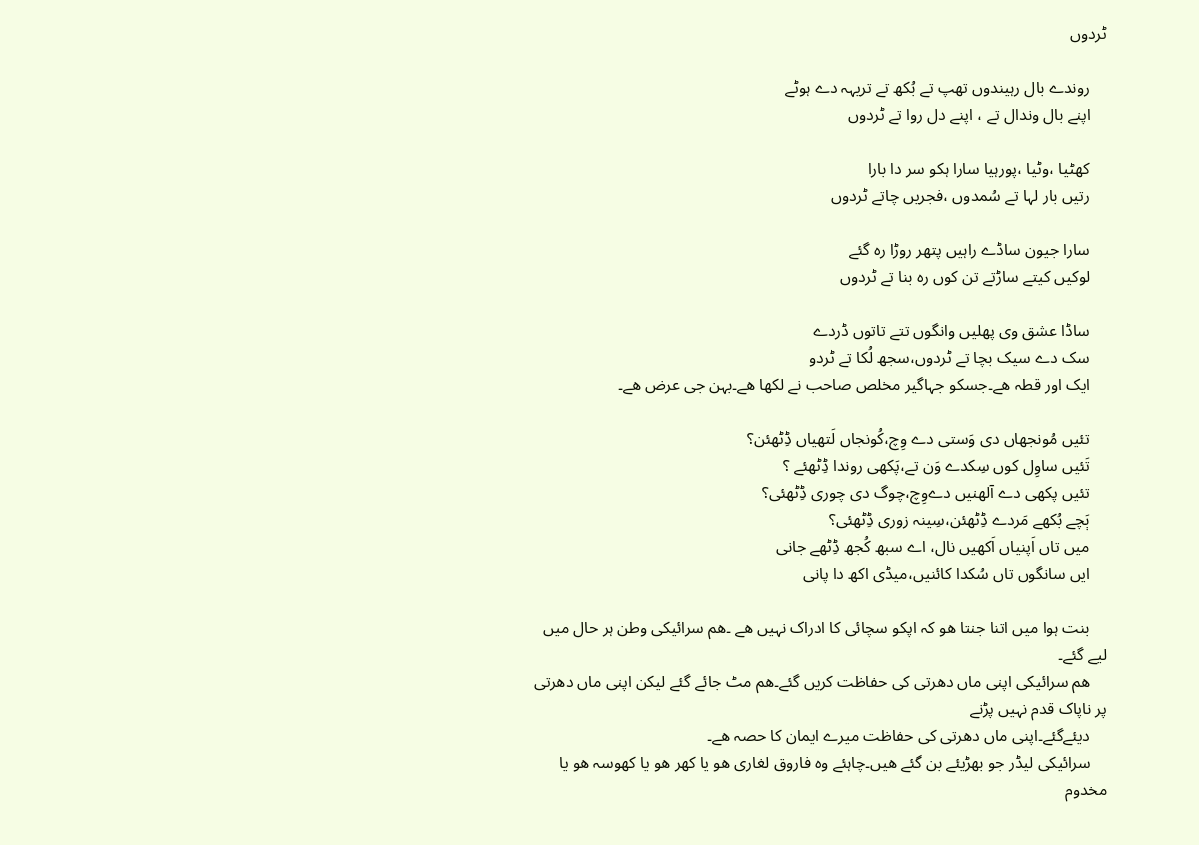ٹردوں

    روندے بال رہیندوں تھپ تے بُکھ تے تریہہ دے ہوٹے
    اپنے بال وندال تے ، اپنے دل روا تے ٹردوں

    کھٹیا ،وٹیا ،پورہیا سارا ہکو سر دا بارا
    رتیں بار لہا تے سُمدوں ،فجریں چاتے ٹردوں

    سارا جیون ساڈے راہیں پتھر روڑا رہ گئے
    لوکیں کیتے ساڑتے تن کوں رہ بنا تے ٹردوں

    ساڈا عشق وی پھلیں وانگوں تتے تاتوں ڈردے
    سک دے سیک بچا تے ٹردوں،سجھ لُکا تے ٹردو
    ایک اور قطہ ھے۔جسکو جہاگیر مخلص صاحب نے لکھا ھے۔بہن جی عرض ھے۔

    تئیں مُونجھاں دی وَستی دے وِچ،کُونجاں لَتھیاں ڈِٹھئن؟
    تَئیں ساوِل کوں سِکدے وَن تے،پَکھی روندا ڈِٹھئے ؟
    تئیں پکھی دے آلھنیں دےوِچ،چوگ دی چوری ڈِٹھئی؟
    ٻَچے بُکھے مَردے ڈِٹھئن،سِینہ زوری ڈِٹھئی؟
    میں تاں اَپنیاں اَکھیں نال، اے سبھ کُجھ ڈِٹھے جانی
    ایں سانگوں تاں سُکدا کائنیں،میڈی اکھ دا پانی

    بنت ہوا میں اتنا جنتا ھو کہ اپکو سچائی کا ادراک نہیں ھے ۔ھم سرائیکی وطن ہر حال میں لیے گئے۔
    ھم سرائیکی اپنی ماں دھرتی کی حفاظت کریں گئے۔ھم مٹ جائے گئے لیکن اپنی ماں دھرتی پر ناپاک قدم نہیں پڑنے
    دیئےگئے۔اپنی ماں دھرتی کی حفاظت میرے ایمان کا حصہ ھے۔
    سرائیکی لیڈر جو بھڑیئے بن گئے ھیں۔چاہئے وہ فاروق لغاری ھو یا کھر ھو یا کھوسہ ھو یا مخدوم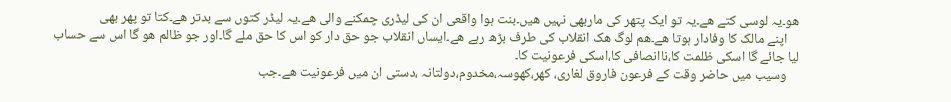ھو۔یہ لوسی کتے ھے۔یہ تو ایک پتھر کی ماربھی نہیں ھیں۔بنت ہوا واقعی ان کی لیڈری چمکنے والی ھے۔یہ لیڈر کتوں سے بدتر ھے۔کتا تو پھر بھی
    اپنے مالک کا وفادار ہوتا ھے۔ھم لوگ ھک انقلاب کی طرف بڑھ رہے ھے۔ایساں انقلاب جو حق دار کو اس کا حق ملے گا۔اور جو ظالم ھو گا اس سے حساب لیا جائے گا اسکی ظلمت کا،ناانصافی کا،اسکی فرعونیت کا۔
    وسیب میں حاضر وقت کے فرعون فاروق لغاری، کھر،کھوسہ،مخدوم،دولتانہ ،دستی ان میں فرعونیت ھے۔جب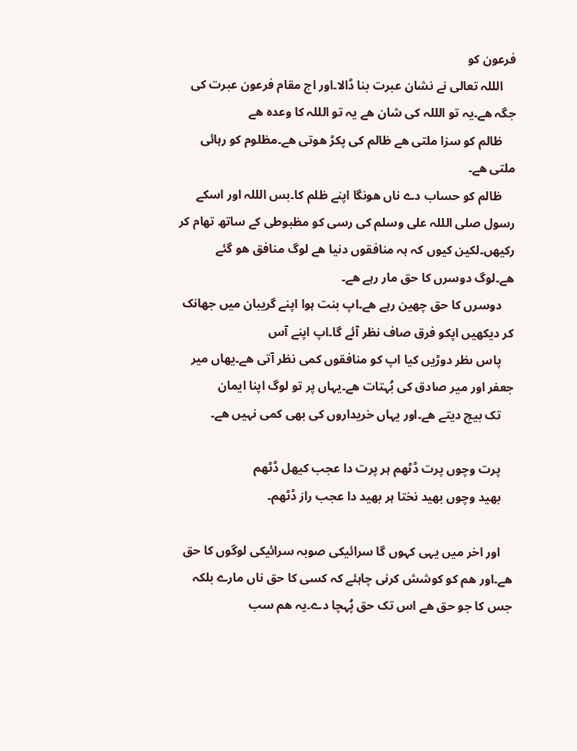فرعون کو
    الللہ تعالی نے نشان عبرت بنا ڈالا۔اور اج مقام فرعون عبرت کی جگہ ھے۔یہ تو الللہ کی شان ھے یہ تو الللہ کا وعدہ ھے
    ظالم کو سزا ملتی ھے ظالم کی پکڑ ھوتی ھے۔مظلوم کو رہائی ملتی ھے۔
    ظالم کو حساب دے ناں ھونگا اپنے ظلم کا۔بس الللہ اور اسکے رسول صلی الللہ علی وسلم کی رسی کو مظبوطی کے ساتھ تھام کر رکیھں۔لکین کیوں کہ ہہ منافقوں دنیا ھے لوگ منافق ھو گئے ھے۔لوگ دوسرں کا حق مار رہے ھے۔
    دوسرں کا حق چھین رہے ھے۔اپ بنت ہوا اپنے گریبان میں جھانک کر دیکھیں اپکو فرق صاف نظر آئے گا۔اپ اپنے آس
    پاس ںظر دوڑیں کیا اپ کو منافقوں کمی نظر آتی ھے۔یھاں میر جعفر اور میر صادق کی بُہتات ھے۔یہاں پر تو لوگ اپنا ایمان
    تک بیچ دیتے ھے۔اور یہاں خریداروں کی بھی کمی نہیں ھے۔

    پرت وچوں پرت ڈٹھم ہر پرت دا عجب کیھل ڈٹھم
    بھید وچوں بھید نختا ہر بھید دا عجب راز ڈٹھم۔

    اور اخر میں یہی کہوں گا سرائیکی صوبہ سرائیکی لوگوں کا حق ھے۔اور ھم کو کوشش کرنی چاہئے کہ کسی کا حق ناں مارے بلکہ جس کا جو حق ھے اس تک حق پُہچا دے۔یہ ھم سب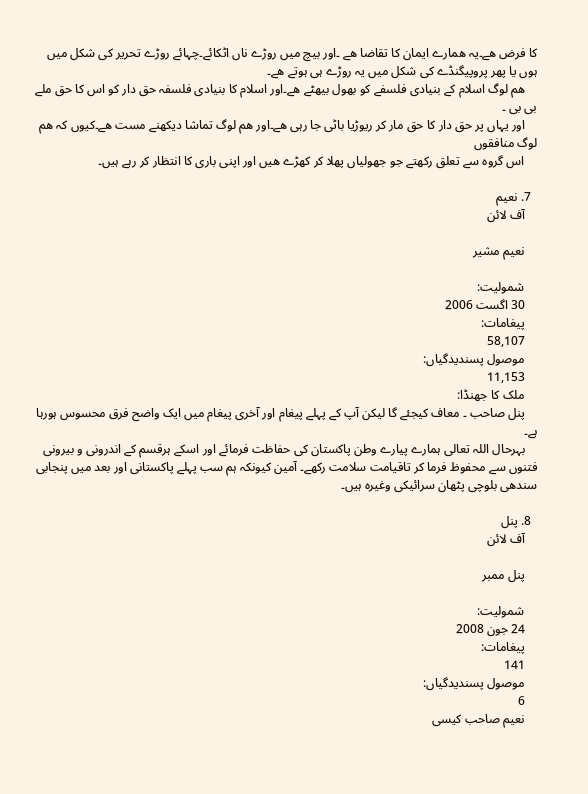کا فرض ھے۔یہ ھمارے ایمان کا تقاضا ھے ۔اور بیچ میں روڑے ناں اٹکائے۔چہائے روڑے تحریر کی شکل میں ہوں یا پھر پروپیگنڈے کی شکل میں یہ روڑے ہی ہوتے ھے۔
    ھم لوگ اسلام کے بنیادی فلسفے کو بھول بیھٹے ھے۔اور اسلام کا بنیادی فلسفہ حق دار کو اس کا حق ملے بی بی ۔
    اور یہاں پر حق دار کا حق مار کر ریوڑیا باٹی جا رہی ھے۔اور ھم لوگ تماشا دیکھنے مست ھے۔کیوں کہ ھم لوگ منافقوں
    اس گروہ سے تعلق رکھتے جو جھولیاں پھلا کر کھڑے ھیں اور اپنی باری کا انتظار کر رہے ہیں۔

  7. نعیم
    آف لائن

    نعیم مشیر

    شمولیت:
    30 اگست 2006
    پیغامات:
    58,107
    موصول پسندیدگیاں:
    11,153
    ملک کا جھنڈا:
    پنل صاحب ۔ معاف کیجئے گا لیکن آپ کے پہلے پیغام اور آخری پیغام میں ایک واضح فرق محسوس ہورہا ہے۔
    بہرحال اللہ تعالی ہمارے پیارے وطن پاکستان کی حفاظت فرمائے اور اسکے ہرقسم کے اندرونی و بیرونی فتنوں سے محفوظ فرما کر تاقیامت سلامت رکھے۔ آمین کیونکہ ہم سب پہلے پاکستانی اور بعد میں پنجابی سندھی بلوچی پٹھان سرائیکی وغیرہ ہیں۔

  8. پنل
    آف لائن

    پنل ممبر

    شمولیت:
    24 جون 2008
    پیغامات:
    141
    موصول پسندیدگیاں:
    6
    نعیم صاحب کیسی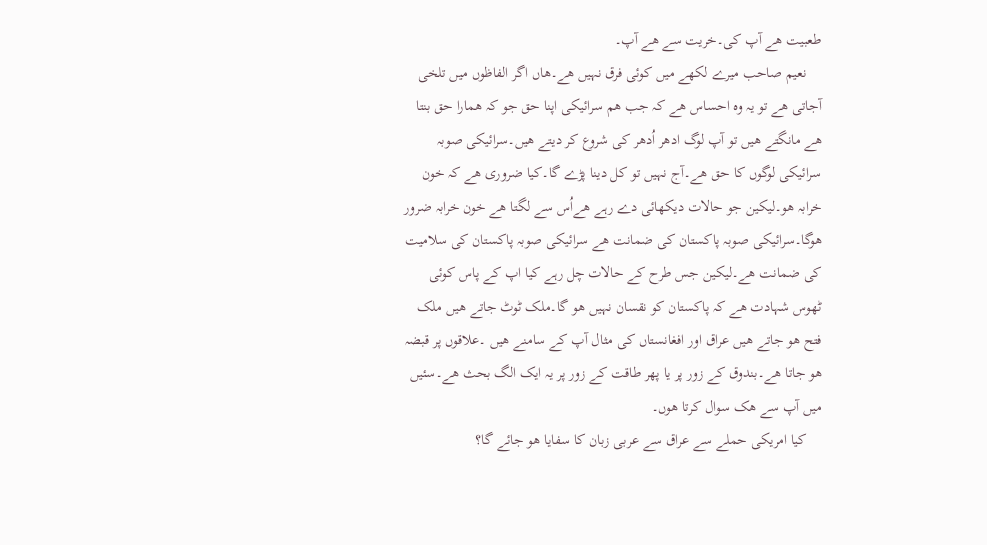طعبیت ھے آپ کی۔خریت سے ھے آپ۔
    نعیم صاحب میرے لکھے میں کوئی فرق نہیں ھے۔ھاں اگر الفاظوں میں تلخی آجاتی ھے تو یہ وہ احساس ھے کہ جب ھم سرائیکی اپنا حق جو کہ ھمارا حق بنتا ھے مانگتے ھیں تو آپ لوگ ادھر اُدھر کی شروع کر دیتے ھیں۔سرائیکی صوبہ سرائیکی لوگوں کا حق ھے۔آج نہیں تو کل دینا پڑے گا۔کیا ضروری ھے کہ خون خرابہ ھو۔لیکین جو حالات دیکھائی دے رہے ھےاُس سے لگتا ھے خون خرابہ ضرور ھوگا۔سرائیکی صوبہ پاکستان کی ضمانت ھے سرائیکی صوبہ پاکستان کی سلامیت کی ضمانت ھے۔لیکین جس طرح کے حالات چل رہے کیا اپ کے پاس کوئی ٹھوس شہادت ھے کہ پاکستان کو نقسان نہیں ھو گا۔ملک ٹوٹ جاتے ھیں ملک فتح ھو جاتے ھیں عراق اور افغانستاں کی مثال آپ کے سامنے ھیں ۔علاقوں پر قبضہ ھو جاتا ھے۔بندوق کے زور پر یا پھر طاقت کے زور پر یہ ایک الگ بحث ھے۔سئیں میں آپ سے ھک سوال کرتا ھوں۔
    کیا امریکی حملے سے عراق سے عربی زبان کا سفایا ھو جائے گا؟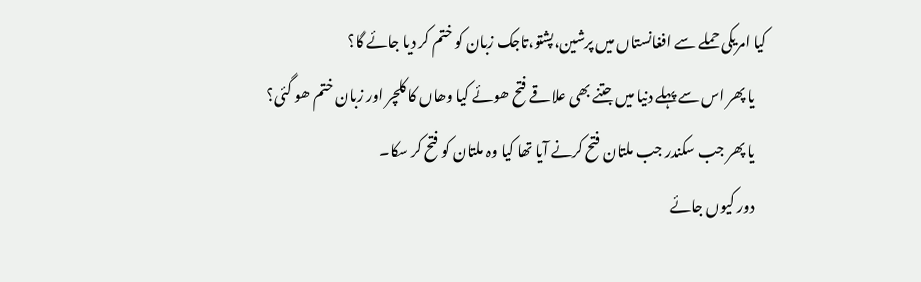کیا امریکی حملے سے افغانستاں میں پرشین،پشتو،تاجک زبان کو ختم کر دیا جائے گا؟
    یا پھر اس سے پہلے دنیا میں جتنے بھی علاقے فتح ھوئے کیا وھاں کا کلچر اور زبان ختم ھو گئی؟
    یا پھر جب سکندر جب ملتان فتح کرنے آیا تھا کیا وہ ملتان کو فتح کر سکا۔
    دور کیوں جائے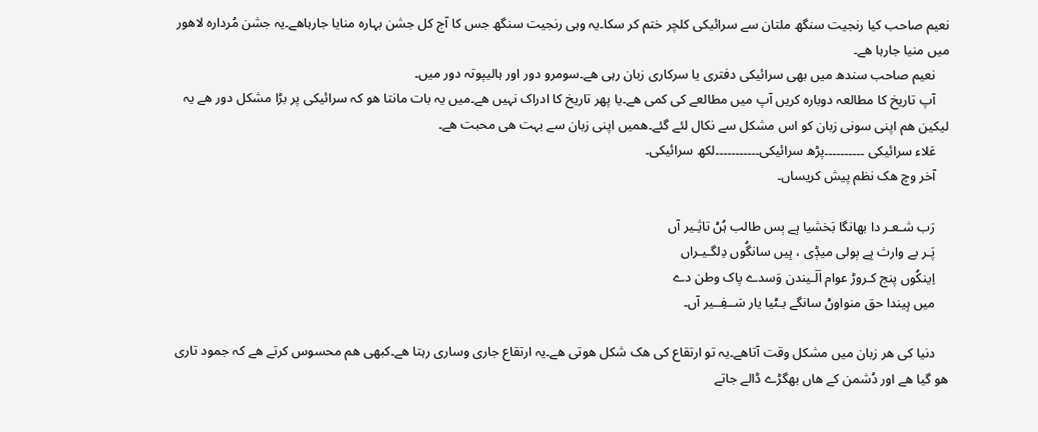نعیم صاحب کیا رنجیت سنگھ ملتان سے سرائیکی کلچر ختم کر سکا۔یہ وہی رنجیت سنگھ جس کا آج کل جشن بہارہ منایا جارہاھے۔یہ جشن مُردارہ لاھور میں منیا جارہا ھے۔
    نعیم صاحب سندھ میں بھی سرائیکی دفتری یا سرکاری زبان رہی ھے۔سومرو دور اور ہالیپوتہ دور میں۔
    آپ تاریخ کا مطالعہ دوبارہ کریں آپ میں مطالعے کی کمی ھے۔یا پھر تاریخ کا ادراک نہیں ھے۔میں یہ بات مانتا ھو کہ سرائیکی پر بڑا مشکل دور ھے یہ لیکین ھم اپنی سونی زبان کو اس مشکل سے نکال لئے گئے۔ھمیں اپنی زبان سے بہت ھی محبت ھے۔
    عَلاء سرائیکی ۔۔۔۔۔۔۔۔۔۔پڑھ سرائیکی۔۔۔۔۔۔۔۔۔۔۔لکھ سرائیکی۔
    آخر وچ ھک نظم پیش کریساں۔

    رَب شـعـر دا بھانگا بَخشیا ہِے ٻس طالب ہُݨ تاثِـیر آں
    پَـر بے وارث ہِے ٻولی میݙی ، ہِیں سانگُوں دِلگـیـراں
    اِینکُوں پنج کـروڑ عوام اَلَـیندن وَسدے پاک وطن دے
    میں ہِیندا حق منواوݨ سانگے بـݨیا یار سَــفِــیر آں۔

    دنیا کی ھر زبان میں مشکل وقت آتاھے۔یہ تو ارتقاع کی ھک شکل ھوتی ھے۔یہ ارتقاع جاری وساری رہتا ھے۔کبھی ھم محسوس کرتے ھے کہ جمود تاری ھو گیا ھے اور دُشمن کے ھاں بھگڑے ڈالے جاتے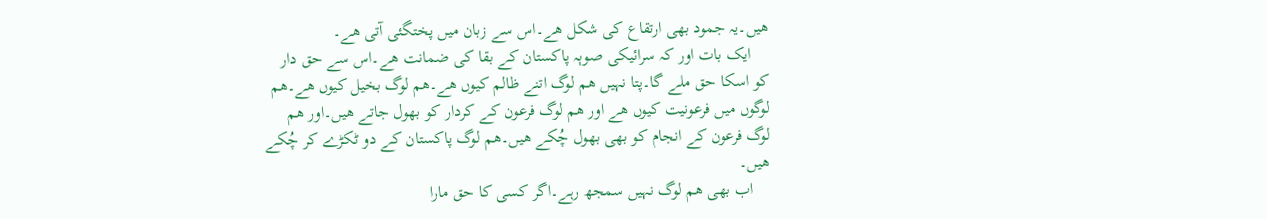ھیں۔یہ جمود بھی ارتقاع کی شکل ھے۔اس سے زبان میں پختگئی آتی ھے۔
    ایک بات اور کہ سرائیکی صوٻہ پاکستان کے بقا کی ضمانت ھے۔اس سے حق دار کو اسکا حق ملے گا۔پتا نہیں ھم لوگ اتنے ظالم کیوں ھے۔ھم لوگ بخیل کیوں ھے۔ھم لوگوں میں فرعونیت کیوں ھے اور ھم لوگ فرعون کے کردار کو بھول جاتے ھیں۔اور ھم لوگ فرعون کے انجام کو بھی بھول چُکے ھیں۔ھم لوگ پاکستان کے دو ٹکڑے کر چُکے ھیں۔
    اب بھی ھم لوگ نہیں سمجھ رہے۔اگر کسی کا حق مارا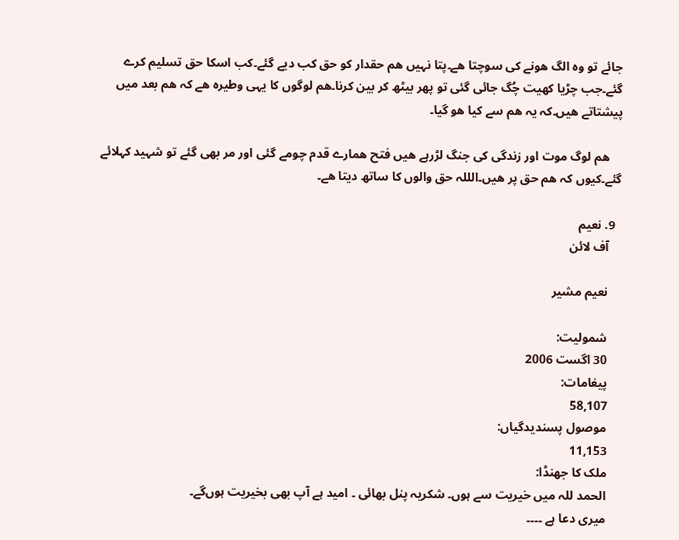جائے تو وہ الگ ھونے کی سوچتا ھے۔پتا نہیں ھم حقدار کو حق کب دیے گئے۔کب اسکا حق تسلیم کرے گئے۔جب چڑیا کھیت چُگ جائی گئی تو پھر بیٹھ کر بین کرنا۔ھم لوگوں کا یہی وطیرہ ھے کہ ھم بعد میں پیشتاتے ھیں۔کہ یہ ھم سے کیا ھو گیا۔

    ھم لوگ موت اور زندگی کی جنگ لڑرہے ھیں فتح ھمارے قدم چومے گئی اور مر بھی گئے تو شہید کہلائے گئے۔کیوں کہ ھم حق پر ھیں۔الللہ حق والوں کا ساتھ دیتا ھے۔

  9. نعیم
    آف لائن

    نعیم مشیر

    شمولیت:
    30 اگست 2006
    پیغامات:
    58,107
    موصول پسندیدگیاں:
    11,153
    ملک کا جھنڈا:
    الحمد للہ میں خیریت سے ہوں۔ شکریہ پنل بھائی ۔ امید ہے آپ بھی بخیریت ہوں‌گے۔
    میری دعا ہے ۔۔۔۔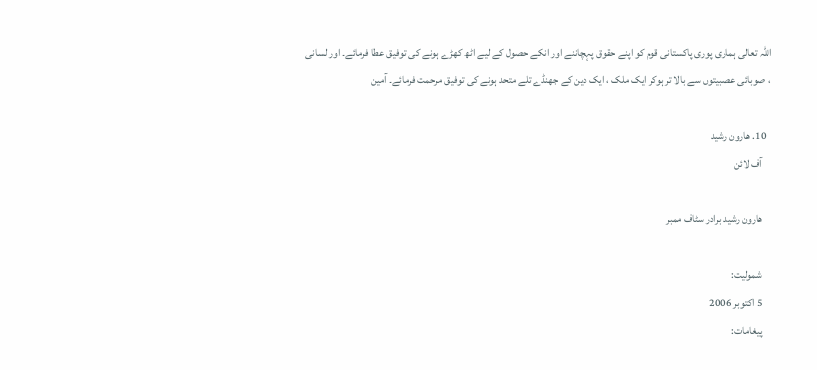اللہ تعالی ہماری پوری پاکستانی قوم کو اپنے حقوق پہچاننے اور انکے حصول کے لیے اٹھ کھڑے ہونے کی توفیق عطا فرمائے۔ اور لسانی ، صوبائی عصبیتوں سے بالا تر ہوکر ایک ملک ، ایک دین کے جھنڈے تلے متحد ہونے کی توفیق مرحمت فرمائے۔ آمین

  10. ھارون رشید
    آف لائن

    ھارون رشید برادر سٹاف ممبر

    شمولیت:
    5 اکتوبر 2006
    پیغامات: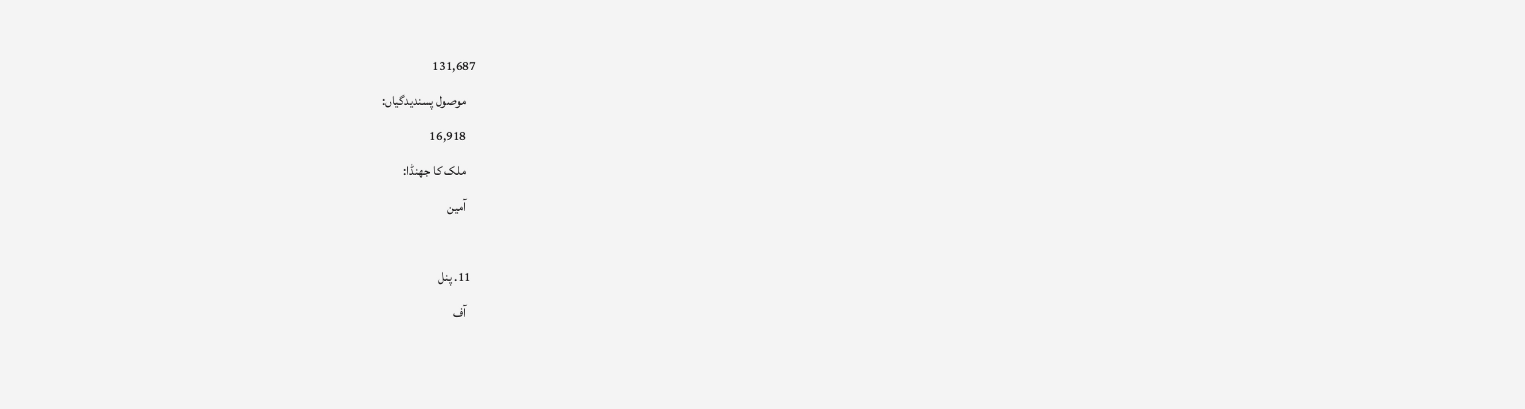131,687
    موصول پسندیدگیاں:
    16,918
    ملک کا جھنڈا:
    آمین

  11. پنل
    آف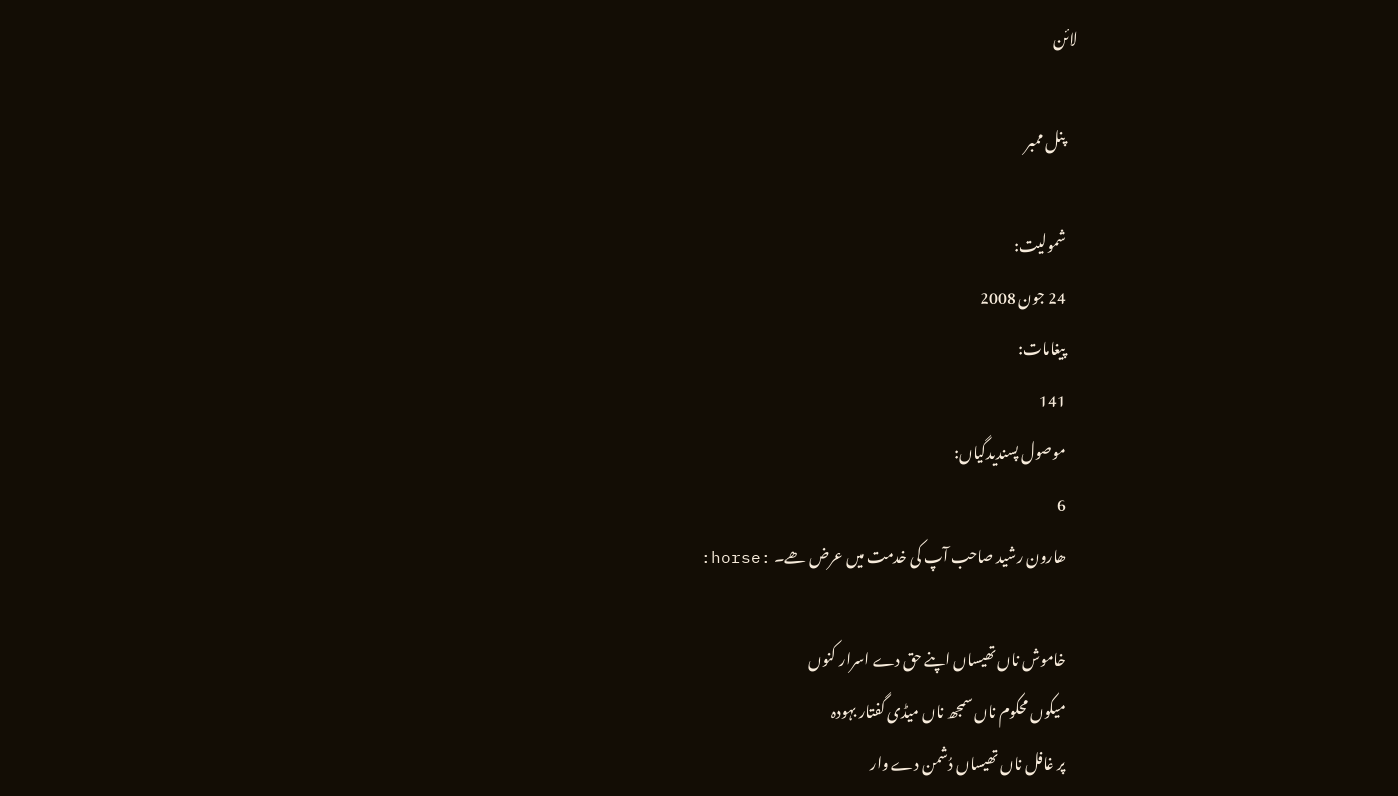لائن

    پنل ممبر

    شمولیت:
    24 جون 2008
    پیغامات:
    141
    موصول پسندیدگیاں:
    6
    ھارون رشید صاحب آپ کی خدمت میں عرض ھے۔ :horse:

    خاموش ناں تھیساں اپنے حق دے اسرار کنوں
    میکوں محکوم ناں سمجھ ناں میڈی گفتار بہودہ
    پر غافل ناں تھیساں دُشمن دے وار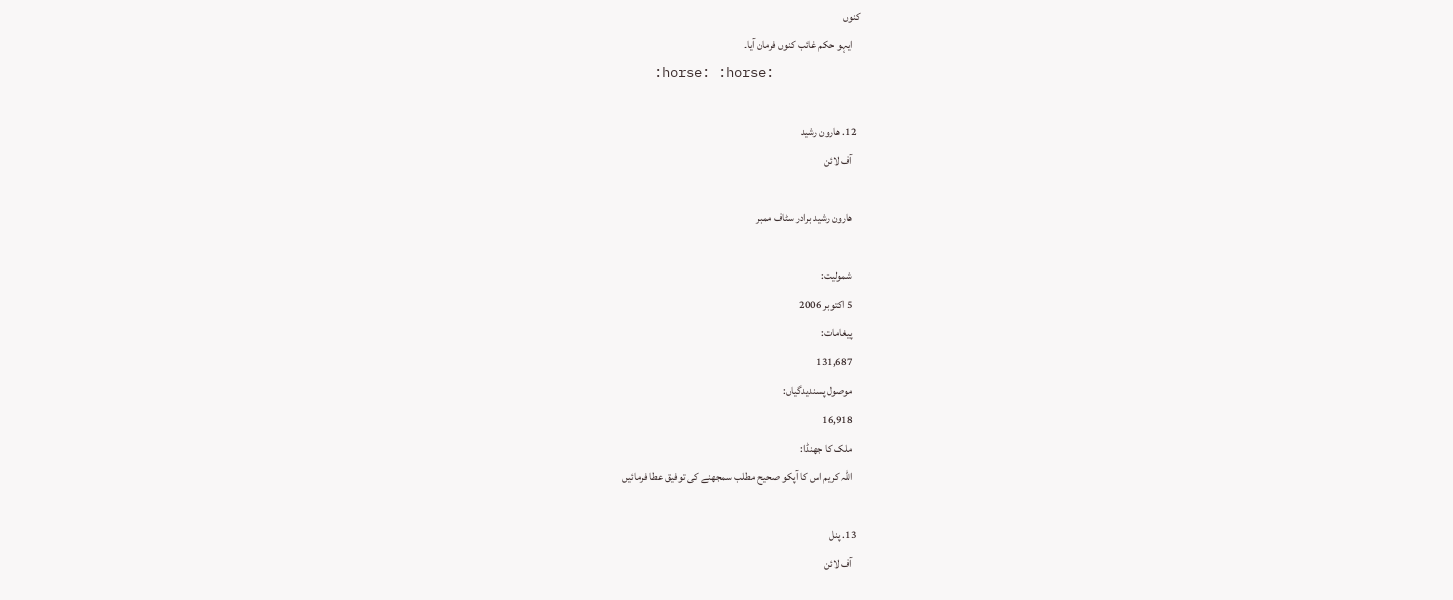کنوں
    ایہو حکم غائب کنوں فرمان آیا۔
    :horse: :horse:

  12. ھارون رشید
    آف لائن

    ھارون رشید برادر سٹاف ممبر

    شمولیت:
    5 اکتوبر 2006
    پیغامات:
    131,687
    موصول پسندیدگیاں:
    16,918
    ملک کا جھنڈا:
    اللہ کریم اس کا آپکو صحیح مطلب سمجھنے کی توفیق عطا فرمائیں

  13. پنل
    آف لائن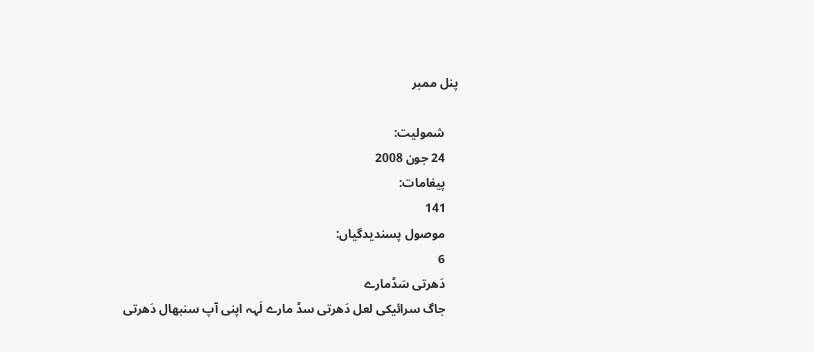پنل ممبر

    شمولیت:
    24 جون 2008
    پیغامات:
    141
    موصول پسندیدگیاں:
    6
    دَھرتی سَڈمارے
    جاگ سرائیکی لعل دَھرتی سڈ مارے لَہہ اپنی آپ سنبھال دَھرتی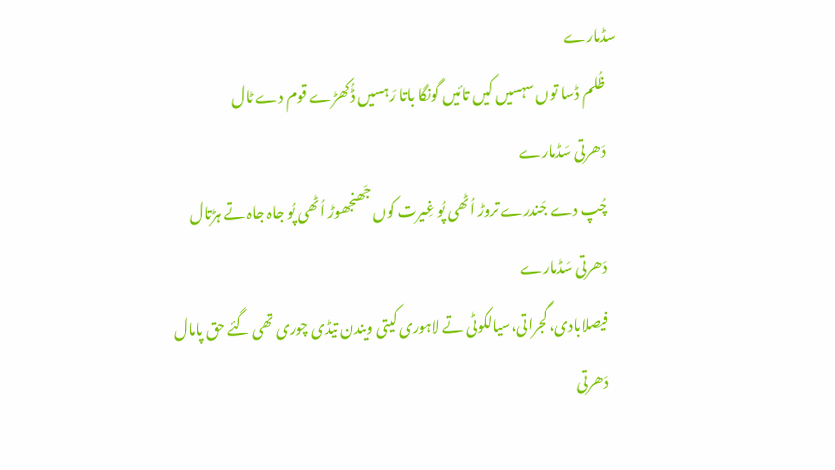سڈمارے
    ظُلم ڈسا توں سہسیں کیں تائیں گونگا باتا رَہسیں ڈُکھڑے قوم دے ٹال
    دَھرتی سَڈمارے
    چُپ دے جَندرے تروڑ اُٹھی پُو غِیرت کوں جَھنجھوڑ اُٹھی پُو جاہ جاہ تے ہڑتال
    دَھرتی سَڈمارے
    فیصلابادی،گجراتی،سیالکوٹی تے لاہوری کیتی ویندن تیڈی چوری تھی گئے حق پامال
    دَھرتی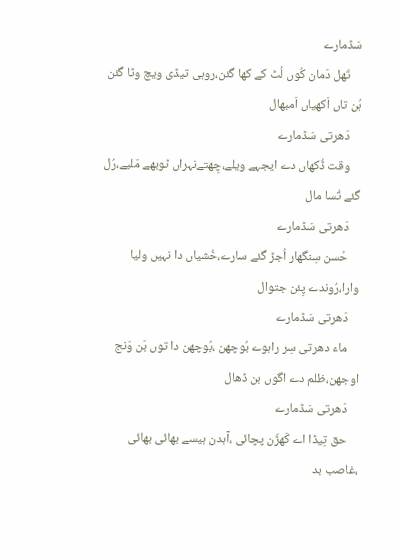سَڈمارے
    تَھل دَمان کُوں لُٹ کے کھا گئن،روہی تیڈی ویچ وٹا گئن ہُن تاں اَکھیاں اَمبھال
    دَھرتی سَڈمارے
    وقت ڈُکھاں دے ایجہے ویلے،چِھتےنہراں ٹوبھے مَلیے،رُل گئے تُسا مال
    دَھرتی سَڈمارے
    حُسن سِنگھار اُجڑ گئے سارے،خُشیاں دا نہیں ولیا وارا،رُوندے پِئن جتوال
    دَھرتی سَڈمارے
    ماء دھرتی سِر راہوے بُوچھن ،بُوچھن دا توں بَن وَنج اوجھن،ظلم دے اگوں بن ڈھال
    دَھرتی سَڈمارے
    حق تِیڈا اے کَھڑَن پچائی ،آہدن ہیسے بھائی بھائی ،غاصب بد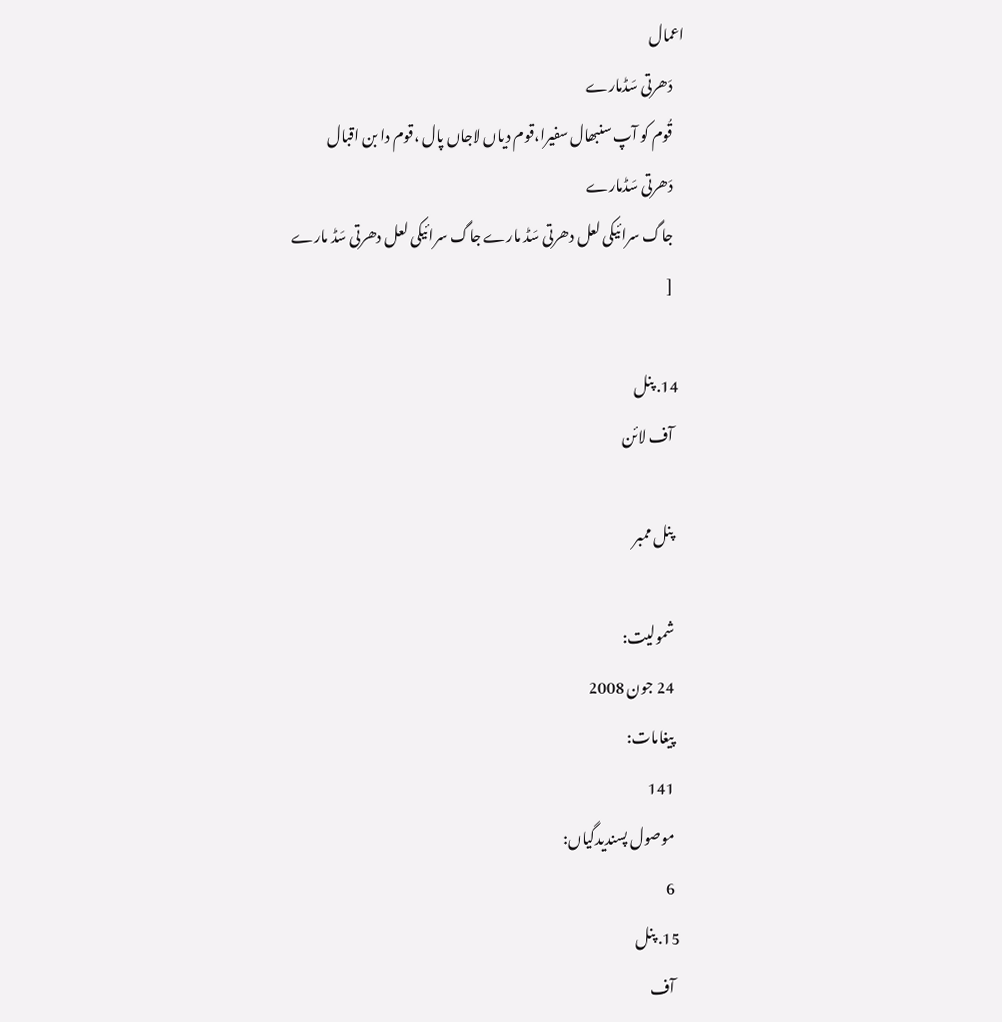اعمال
    دَھرتی سَڈمارے
    قُوم کو آپ سنبھال سفیرا،قوم دیاں لاجاں پال ،قوم دا بن اقبال
    دَھرتی سَڈمارے
    جاگ سرائیکی لعل دھرتی سَڈ مارے جاگ سرائیکی لعل دھرتی سَڈ مارے
    [

  14. پنل
    آف لائن

    پنل ممبر

    شمولیت:
    24 جون 2008
    پیغامات:
    141
    موصول پسندیدگیاں:
    6
  15. پنل
    آف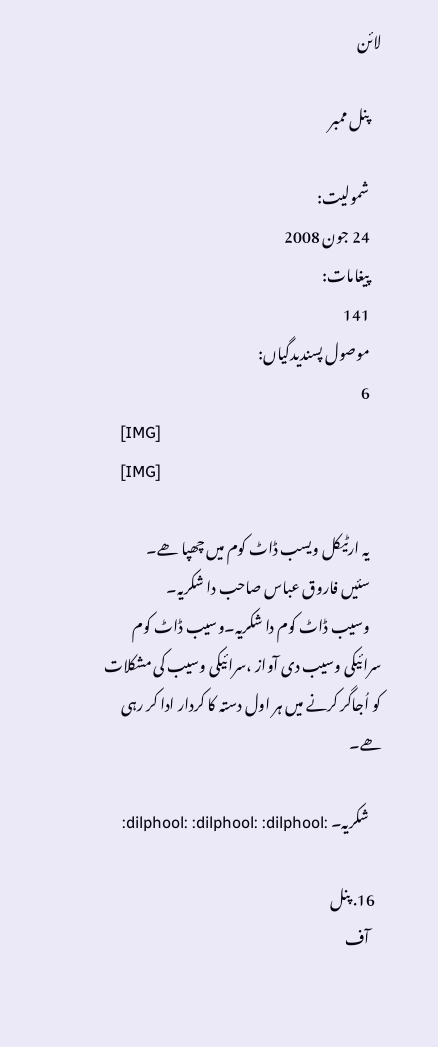لائن

    پنل ممبر

    شمولیت:
    24 جون 2008
    پیغامات:
    141
    موصول پسندیدگیاں:
    6
    [IMG]
    [IMG]

    یہ ارٹیکل ویسب ڈاٹ کوم میں چھپا ھے۔
    سئیں فاروق عباس صاحب دا شکریہ۔
    وسیب ڈاٹ کوم دا شکریہ۔وسیب ڈاٹ کوم سرائیکی وسیب دی آواز ،سرائیکی وسیب کی مشکلات کو اُجاگر کرنے میں ہر اول دستہ کا کردار ادا کر رہی ھے۔

    شکریہ۔ :dilphool: :dilphool: :dilphool:

  16. پنل
    آف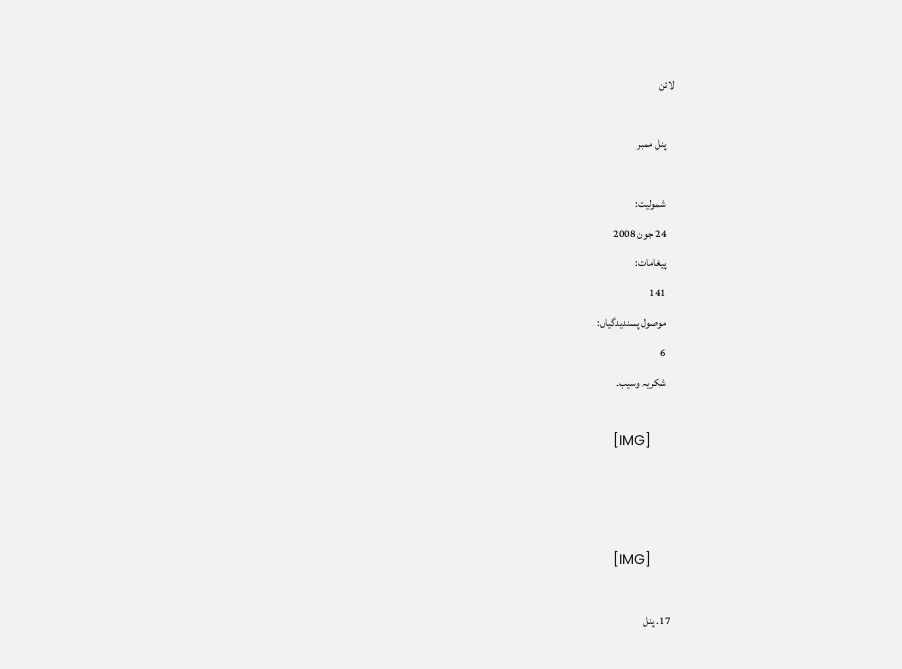لائن

    پنل ممبر

    شمولیت:
    24 جون 2008
    پیغامات:
    141
    موصول پسندیدگیاں:
    6
    شکریہ وسیب۔

    [IMG]



    [IMG]

  17. پنل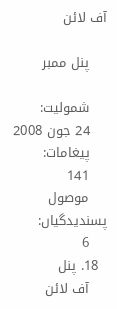آف لائن

    پنل ممبر

    شمولیت:
    24 جون 2008
    پیغامات:
    141
    موصول پسندیدگیاں:
    6
  18. پنل
    آف لائن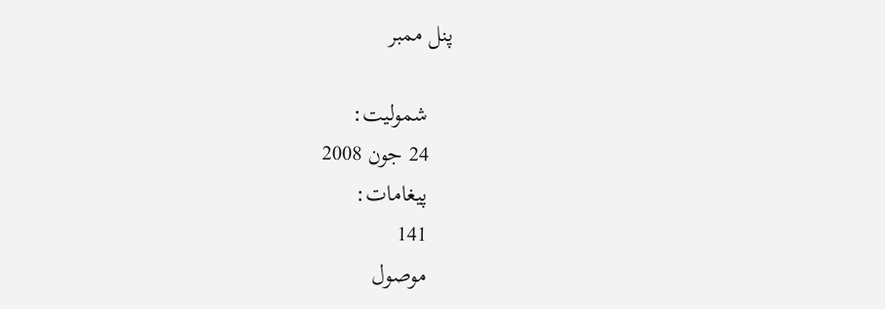پنل ممبر

    شمولیت:
    24 جون 2008
    پیغامات:
    141
    موصول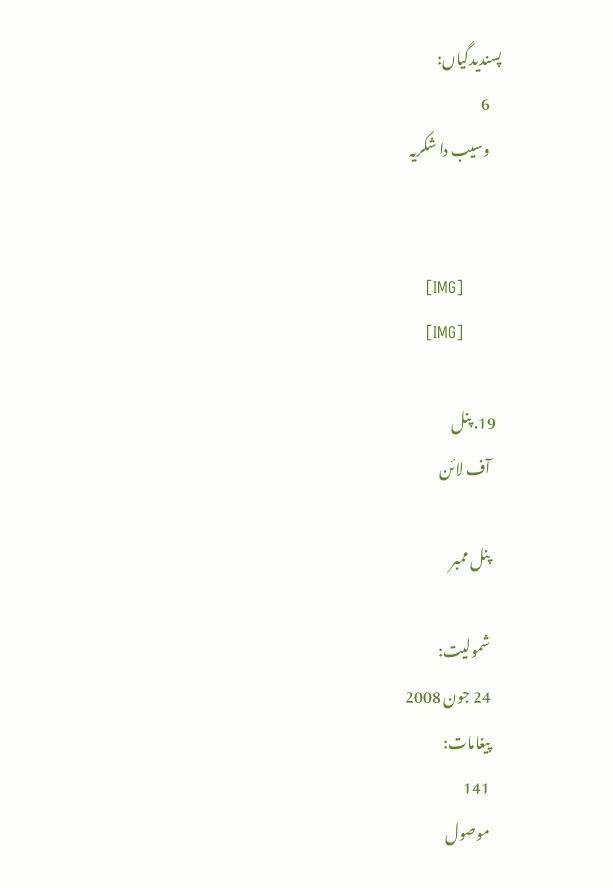پسندیدگیاں:
    6
    وسیب دا شکریہ


    [IMG]
    [IMG]

  19. پنل
    آف لائن

    پنل ممبر

    شمولیت:
    24 جون 2008
    پیغامات:
    141
    موصول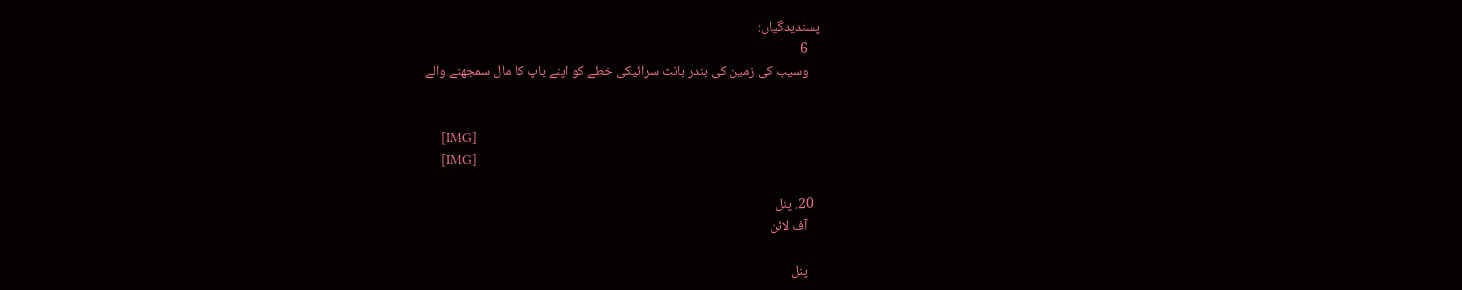پسندیدگیاں:
    6
    وسیب کی زمین کی بندر بانٹ سرائیکی خطے کو اپنے باپ کا مال سمجھنے والے


    [IMG]
    [IMG]

  20. پنل
    آف لائن

    پنل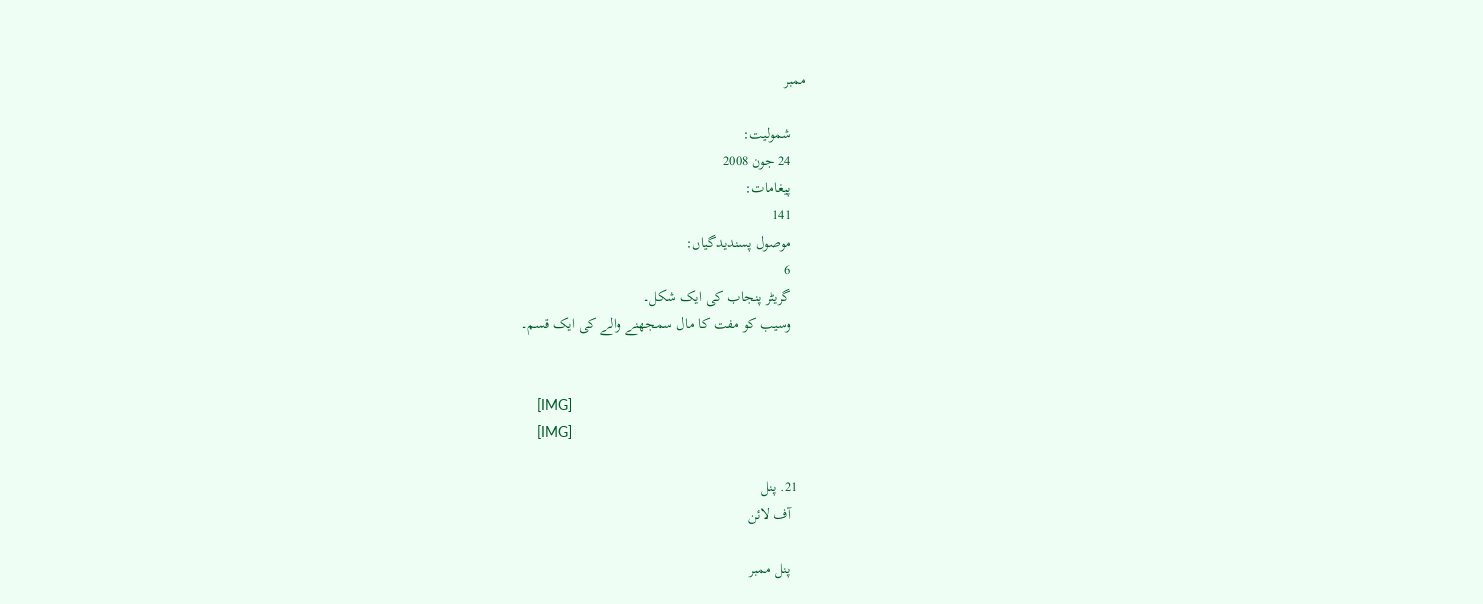ممبر

    شمولیت:
    24 جون 2008
    پیغامات:
    141
    موصول پسندیدگیاں:
    6
    گریٹر پنجاب کی ایک شکل۔
    وسیب کو مفت کا مال سمجھنے والے کی ایک قسم۔


    [IMG]
    [IMG]

  21. پنل
    آف لائن

    پنل ممبر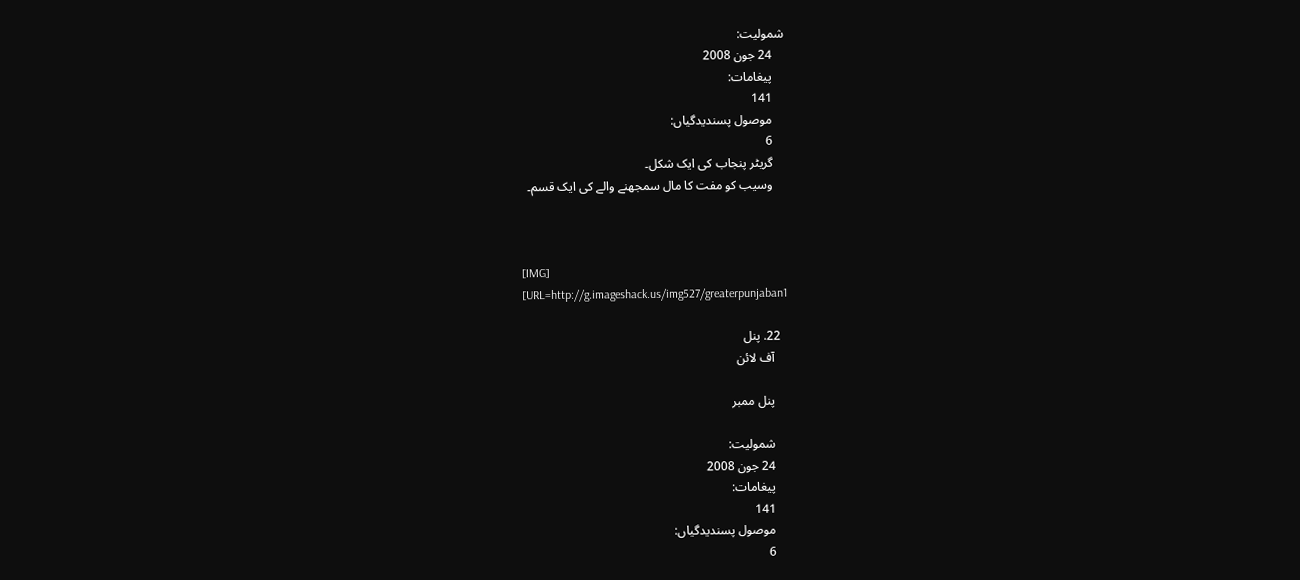شمولیت:
    24 جون 2008
    پیغامات:
    141
    موصول پسندیدگیاں:
    6
    گریٹر پنجاب کی ایک شکل۔
    وسیب کو مفت کا مال سمجھنے والے کی ایک قسم۔



    [IMG]
    [URL=http://g.imageshack.us/img527/greaterpunjaban1

  22. پنل
    آف لائن

    پنل ممبر

    شمولیت:
    24 جون 2008
    پیغامات:
    141
    موصول پسندیدگیاں:
    6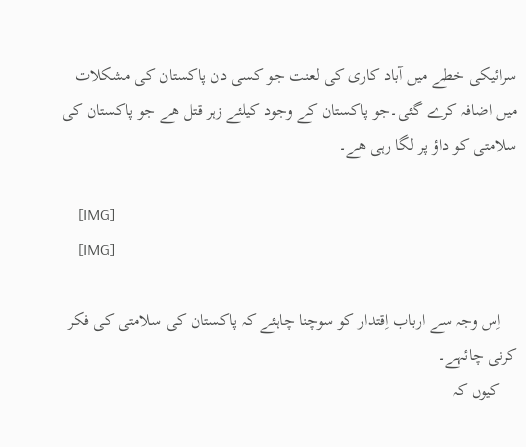سرائیکی خطے میں آباد کاری کی لعنت جو کسی دن پاکستان کی مشکلات میں اضافہ کرے گئی۔جو پاکستان کے وجود کیلئے زہر قتل ھے جو پاکستان کی سلامتی کو داؤ پر لگا رہی ھے۔

    [IMG]
    [IMG]

    اِس وجہ سے ارباب اِقتدار کو سوچنا چاہئے کہ پاکستان کی سلامتی کی فکر کرنی چائہے۔
    کیوں کہ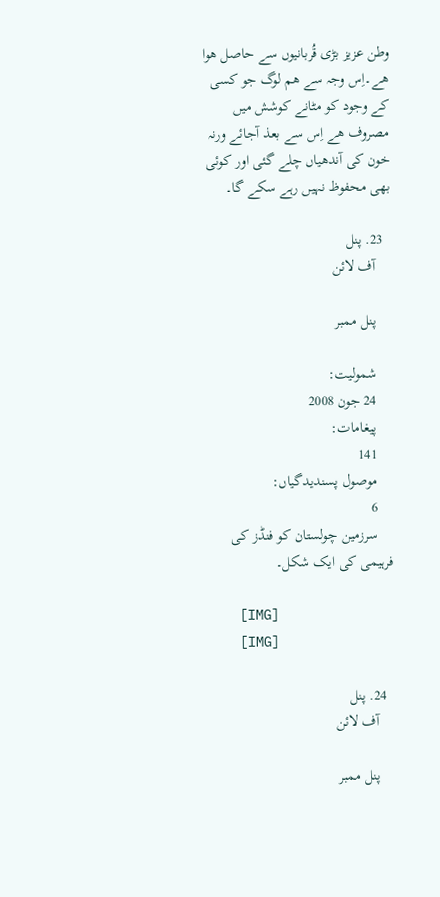وطن عزیز بڑی قُربانیوں سے حاصل ھوا ھے۔اِس وجہ سے ھم لوگ جو کسی کے وجود کو مٹانے کوشش میں مصروف ھے اِس سے بعذ آجائے ورنہ خون کی آندھیاں چلے گئی اور کوئی بھی محفوظ نہیں رہے سکے گا۔

  23. پنل
    آف لائن

    پنل ممبر

    شمولیت:
    24 جون 2008
    پیغامات:
    141
    موصول پسندیدگیاں:
    6
    سرزمین چولستان کو فنڈز کی فرہیمی کی ایک شکل۔

    [IMG]
    [IMG]

  24. پنل
    آف لائن

    پنل ممبر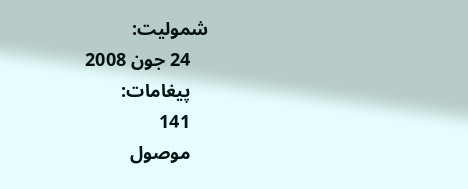شمولیت:
    24 جون 2008
    پیغامات:
    141
    موصول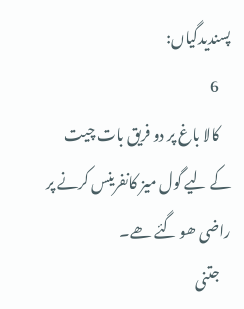پسندیدگیاں:
    6
    کالا باغ پر دو فریق بات چیت کے لیے گول میز کانفرینس کرنے پر راضی ھو گئے ھے۔
    جتنی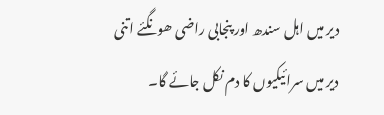دیر میں اہل سندھ اور پنجابی راضی ھونگئے اتنی دیر میں سرائیکیوں کا دم نکل جائے گا۔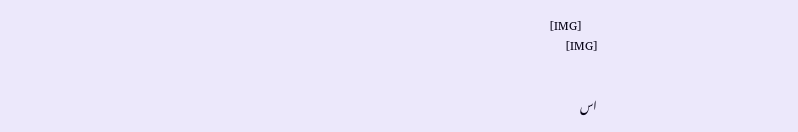[IMG]
    [IMG]


اس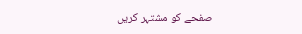صفحے کو مشتہر کریں